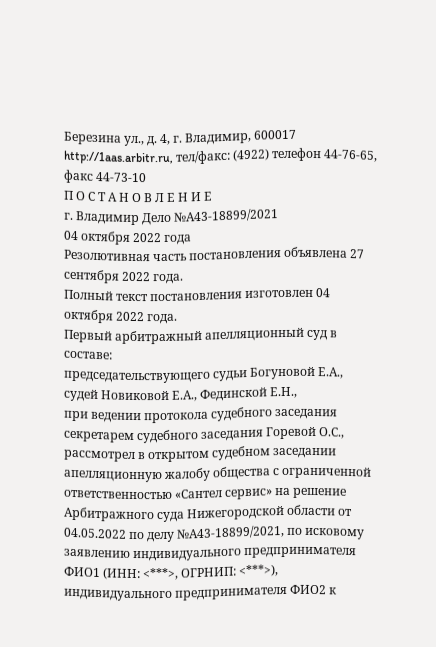Березина ул., д. 4, г. Владимир, 600017
http://1aas.arbitr.ru, тел/факс: (4922) телефон 44-76-65, факс 44-73-10
П О С Т А Н О В Л Е Н И Е
г. Владимир Дело №А43-18899/2021
04 октября 2022 года
Резолютивная часть постановления объявлена 27 сентября 2022 года.
Полный текст постановления изготовлен 04 октября 2022 года.
Первый арбитражный апелляционный суд в составе:
председательствующего судьи Богуновой Е.А.,
судей Новиковой Е.А., Фединской Е.Н.,
при ведении протокола судебного заседания секретарем судебного заседания Горевой О.С.,
рассмотрел в открытом судебном заседании апелляционную жалобу общества с ограниченной ответственностью «Сантел сервис» на решение Арбитражного суда Нижегородской области от 04.05.2022 по делу №А43-18899/2021, по исковому заявлению индивидуального предпринимателя ФИО1 (ИНН: <***>, ОГРНИП: <***>), индивидуального предпринимателя ФИО2 к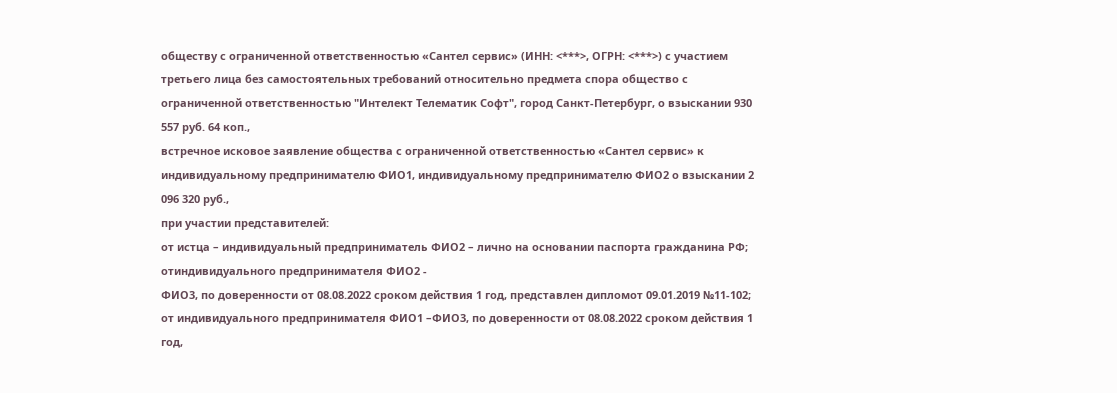обществу с ограниченной ответственностью «Сантел сервис» (ИНН: <***>, ОГРН: <***>) с участием третьего лица без самостоятельных требований относительно предмета спора общество с ограниченной ответственностью "Интелект Телематик Софт", город Санкт-Петербург, о взыскании 930 557 руб. 64 коп.,
встречное исковое заявление общества с ограниченной ответственностью «Сантел сервис» к индивидуальному предпринимателю ФИО1, индивидуальному предпринимателю ФИО2 о взыскании 2 096 320 руб.,
при участии представителей:
от истца – индивидуальный предприниматель ФИО2 – лично на основании паспорта гражданина РФ;
отиндивидуального предпринимателя ФИО2 -
ФИО3, по доверенности от 08.08.2022 сроком действия 1 год, представлен дипломот 09.01.2019 №11-102;
от индивидуального предпринимателя ФИО1 –ФИО3, по доверенности от 08.08.2022 сроком действия 1 год,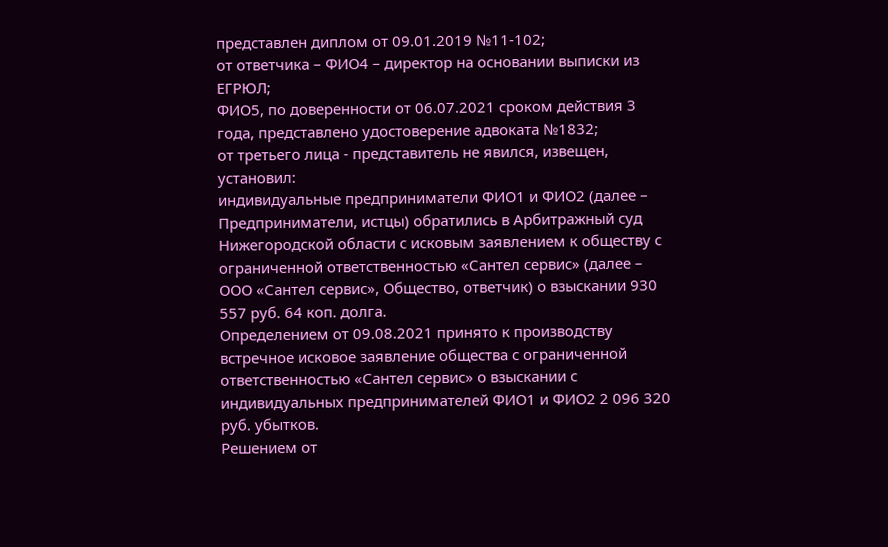представлен диплом от 09.01.2019 №11-102;
от ответчика – ФИО4 – директор на основании выписки из ЕГРЮЛ;
ФИО5, по доверенности от 06.07.2021 сроком действия 3 года, представлено удостоверение адвоката №1832;
от третьего лица - представитель не явился, извещен,
установил:
индивидуальные предприниматели ФИО1 и ФИО2 (далее – Предприниматели, истцы) обратились в Арбитражный суд Нижегородской области с исковым заявлением к обществу с ограниченной ответственностью «Сантел сервис» (далее – ООО «Сантел сервис», Общество, ответчик) о взыскании 930 557 руб. 64 коп. долга.
Определением от 09.08.2021 принято к производству встречное исковое заявление общества с ограниченной ответственностью «Сантел сервис» о взыскании с индивидуальных предпринимателей ФИО1 и ФИО2 2 096 320 руб. убытков.
Решением от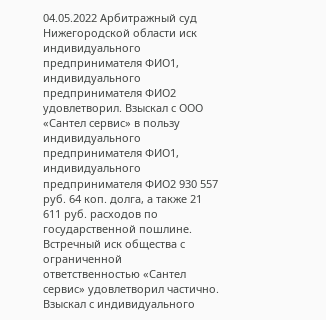04.05.2022 Арбитражный суд Нижегородской области иск индивидуального предпринимателя ФИО1, индивидуального предпринимателя ФИО2 удовлетворил. Взыскал с ООО «Сантел сервис» в пользу индивидуального предпринимателя ФИО1, индивидуального предпринимателя ФИО2 930 557 руб. 64 коп. долга, а также 21 611 руб. расходов по государственной пошлине.
Встречный иск общества с ограниченной ответственностью «Сантел сервис» удовлетворил частично. Взыскал с индивидуального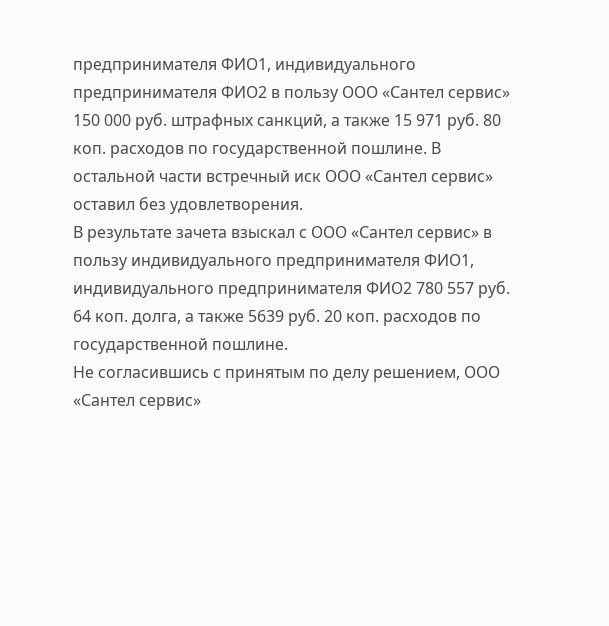предпринимателя ФИО1, индивидуального предпринимателя ФИО2 в пользу ООО «Сантел сервис» 150 000 руб. штрафных санкций, а также 15 971 руб. 80 коп. расходов по государственной пошлине. В остальной части встречный иск ООО «Сантел сервис» оставил без удовлетворения.
В результате зачета взыскал с ООО «Сантел сервис» в пользу индивидуального предпринимателя ФИО1, индивидуального предпринимателя ФИО2 780 557 руб. 64 коп. долга, а также 5639 руб. 20 коп. расходов по государственной пошлине.
Не согласившись с принятым по делу решением, ООО «Сантел сервис»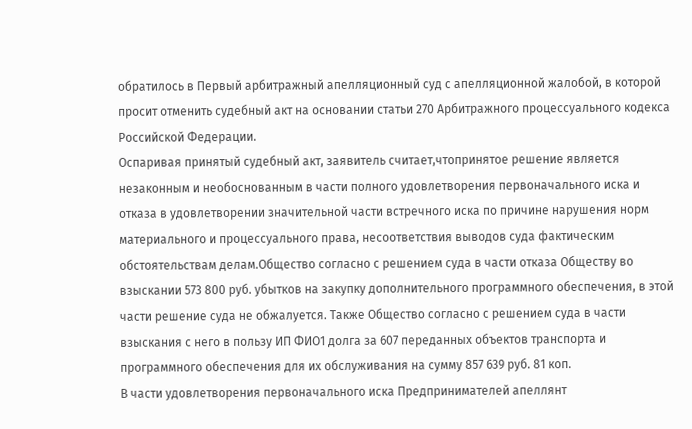обратилось в Первый арбитражный апелляционный суд с апелляционной жалобой, в которой просит отменить судебный акт на основании статьи 270 Арбитражного процессуального кодекса Российской Федерации.
Оспаривая принятый судебный акт, заявитель считает,чтопринятое решение является незаконным и необоснованным в части полного удовлетворения первоначального иска и отказа в удовлетворении значительной части встречного иска по причине нарушения норм материального и процессуального права, несоответствия выводов суда фактическим обстоятельствам делам.Общество согласно с решением суда в части отказа Обществу во взыскании 573 800 руб. убытков на закупку дополнительного программного обеспечения, в этой части решение суда не обжалуется. Также Общество согласно с решением суда в части взыскания с него в пользу ИП ФИО1 долга за 607 переданных объектов транспорта и программного обеспечения для их обслуживания на сумму 857 639 руб. 81 коп.
В части удовлетворения первоначального иска Предпринимателей апеллянт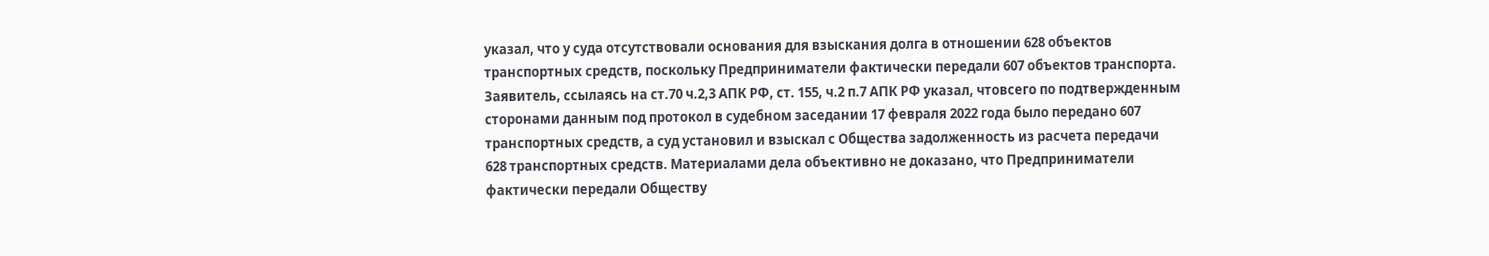указал, что у суда отсутствовали основания для взыскания долга в отношении 628 объектов транспортных средств, поскольку Предприниматели фактически передали 607 объектов транспорта.
Заявитель, ссылаясь на ст.70 ч.2,3 АПК РФ, ст. 155, ч.2 п.7 АПК РФ указал, чтовсего по подтвержденным сторонами данным под протокол в судебном заседании 17 февраля 2022 года было передано 607 транспортных средств, а суд установил и взыскал с Общества задолженность из расчета передачи 628 транспортных средств. Материалами дела объективно не доказано, что Предприниматели фактически передали Обществу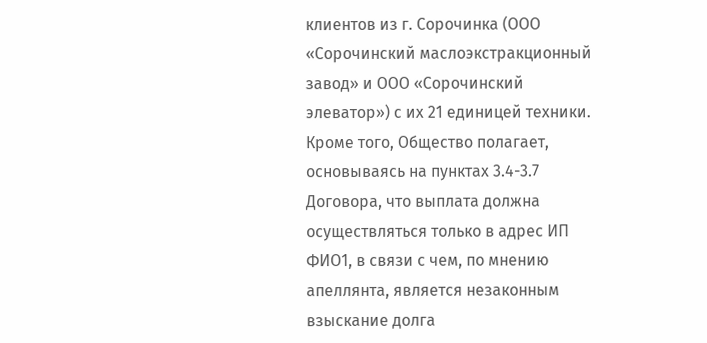клиентов из г. Сорочинка (ООО «Сорочинский маслоэкстракционный завод» и ООО «Сорочинский элеватор») с их 21 единицей техники.
Кроме того, Общество полагает, основываясь на пунктах 3.4-3.7 Договора, что выплата должна осуществляться только в адрес ИП ФИО1, в связи с чем, по мнению апеллянта, является незаконным взыскание долга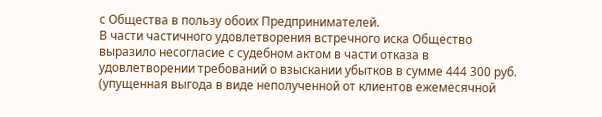с Общества в пользу обоих Предпринимателей.
В части частичного удовлетворения встречного иска Общество выразило несогласие с судебном актом в части отказа в удовлетворении требований о взыскании убытков в сумме 444 300 руб. (упущенная выгода в виде неполученной от клиентов ежемесячной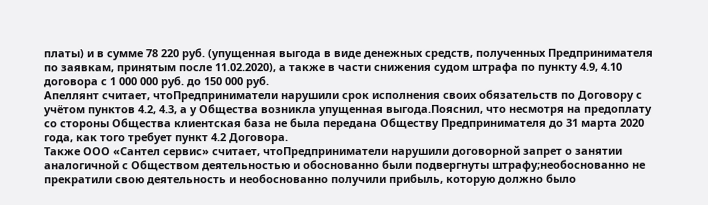платы) и в сумме 78 220 руб. (упущенная выгода в виде денежных средств, полученных Предпринимателя по заявкам, принятым после 11.02.2020), а также в части снижения судом штрафа по пункту 4.9, 4.10 договора с 1 000 000 руб. до 150 000 руб.
Апеллянт считает, чтоПредприниматели нарушили срок исполнения своих обязательств по Договору с учётом пунктов 4.2, 4.3, а у Общества возникла упущенная выгода.Пояснил, что несмотря на предоплату со стороны Общества клиентская база не была передана Обществу Предпринимателя до 31 марта 2020 года, как того требует пункт 4.2 Договора.
Также ООО «Сантел сервис» считает, чтоПредприниматели нарушили договорной запрет о занятии аналогичной с Обществом деятельностью и обоснованно были подвергнуты штрафу;необоснованно не прекратили свою деятельность и необоснованно получили прибыль, которую должно было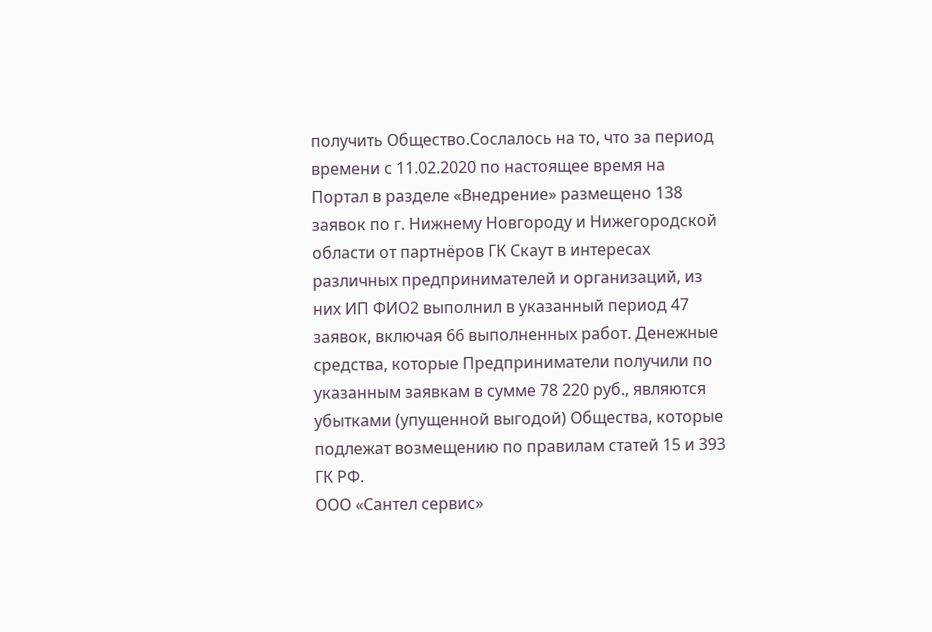получить Общество.Сослалось на то, что за период времени с 11.02.2020 по настоящее время на Портал в разделе «Внедрение» размещено 138 заявок по г. Нижнему Новгороду и Нижегородской области от партнёров ГК Скаут в интересах различных предпринимателей и организаций, из них ИП ФИО2 выполнил в указанный период 47 заявок, включая 66 выполненных работ. Денежные средства, которые Предприниматели получили по указанным заявкам в сумме 78 220 руб., являются убытками (упущенной выгодой) Общества, которые подлежат возмещению по правилам статей 15 и 393 ГК РФ.
ООО «Сантел сервис»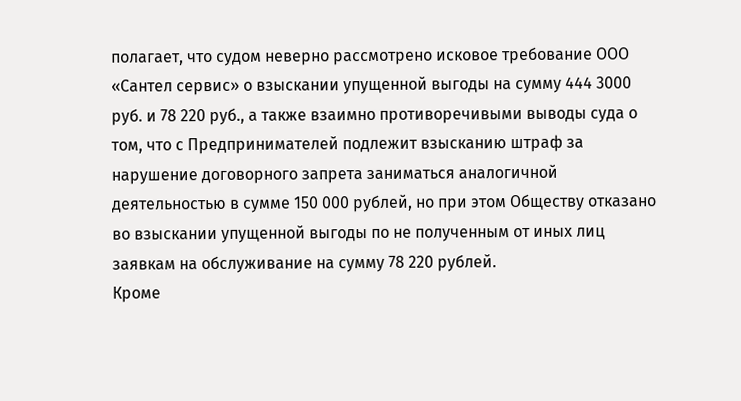полагает, что судом неверно рассмотрено исковое требование ООО «Сантел сервис» о взыскании упущенной выгоды на сумму 444 3000 руб. и 78 220 руб., а также взаимно противоречивыми выводы суда о том, что с Предпринимателей подлежит взысканию штраф за нарушение договорного запрета заниматься аналогичной деятельностью в сумме 150 000 рублей, но при этом Обществу отказано во взыскании упущенной выгоды по не полученным от иных лиц заявкам на обслуживание на сумму 78 220 рублей.
Кроме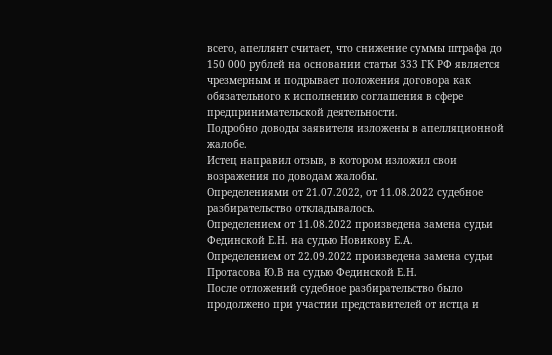всего, апеллянт считает, что снижение суммы штрафа до 150 000 рублей на основании статьи 333 ГК РФ является чрезмерным и подрывает положения договора как обязательного к исполнению соглашения в сфере предпринимательской деятельности.
Подробно доводы заявителя изложены в апелляционной жалобе.
Истец направил отзыв, в котором изложил свои возражения по доводам жалобы.
Определениями от 21.07.2022, от 11.08.2022 судебное разбирательство откладывалось.
Определением от 11.08.2022 произведена замена судьи Фединской Е.Н. на судью Новикову Е.А.
Определением от 22.09.2022 произведена замена судьи Протасова Ю.В на судью Фединской Е.Н.
После отложений судебное разбирательство было продолжено при участии представителей от истца и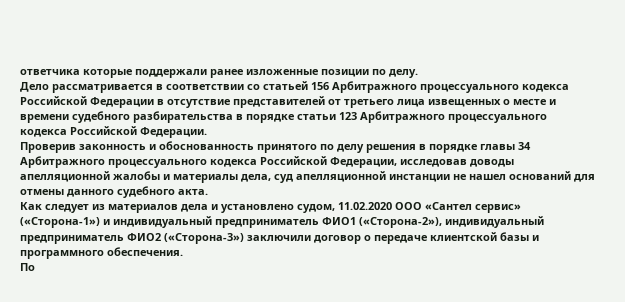ответчика которые поддержали ранее изложенные позиции по делу.
Дело рассматривается в соответствии со статьей 156 Арбитражного процессуального кодекса Российской Федерации в отсутствие представителей от третьего лица извещенных о месте и времени судебного разбирательства в порядке статьи 123 Арбитражного процессуального кодекса Российской Федерации.
Проверив законность и обоснованность принятого по делу решения в порядке главы 34 Арбитражного процессуального кодекса Российской Федерации, исследовав доводы апелляционной жалобы и материалы дела, суд апелляционной инстанции не нашел оснований для отмены данного судебного акта.
Как следует из материалов дела и установлено судом, 11.02.2020 ООО «Сантел сервис» («Сторона-1») и индивидуальный предприниматель ФИО1 («Сторона-2»), индивидуальный предприниматель ФИО2 («Сторона-3») заключили договор о передаче клиентской базы и программного обеспечения.
По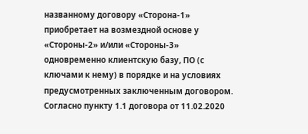названному договору «Сторона-1» приобретает на возмездной основе у «Стороны-2» и/или «Стороны-3» одновременно клиентскую базу, ПО (с ключами к нему) в порядке и на условиях предусмотренных заключенным договором.
Согласно пункту 1.1 договора от 11.02.2020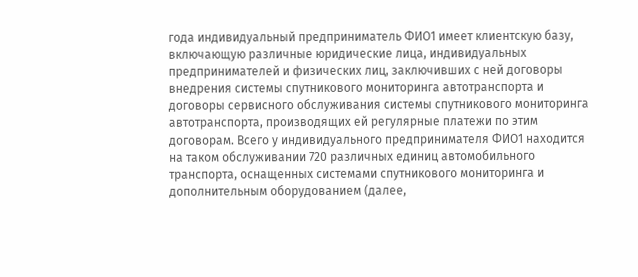года индивидуальный предприниматель ФИО1 имеет клиентскую базу, включающую различные юридические лица, индивидуальных предпринимателей и физических лиц, заключивших с ней договоры внедрения системы спутникового мониторинга автотранспорта и договоры сервисного обслуживания системы спутникового мониторинга автотранспорта, производящих ей регулярные платежи по этим договорам. Всего у индивидуального предпринимателя ФИО1 находится на таком обслуживании 720 различных единиц автомобильного транспорта, оснащенных системами спутникового мониторинга и дополнительным оборудованием (далее,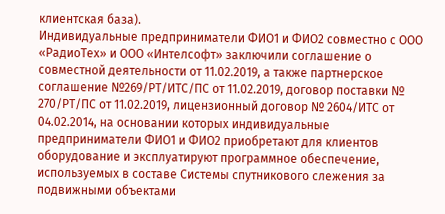клиентская база).
Индивидуальные предприниматели ФИО1 и ФИО2 совместно с ООО «РадиоТех» и ООО «Интелсофт» заключили соглашение о совместной деятельности от 11.02.2019, а также партнерское соглашение №269/РТ/ИТС/ПС от 11.02.2019, договор поставки № 270/РТ/ПС от 11.02.2019, лицензионный договор № 2604/ИТС от 04.02.2014, на основании которых индивидуальные предприниматели ФИО1 и ФИО2 приобретают для клиентов оборудование и эксплуатируют программное обеспечение, используемых в составе Системы спутникового слежения за подвижными объектами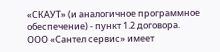«СКАУТ» (и аналогичное программное обеспечение) - пункт 1.2 договора.
ООО «Сантел сервис» имеет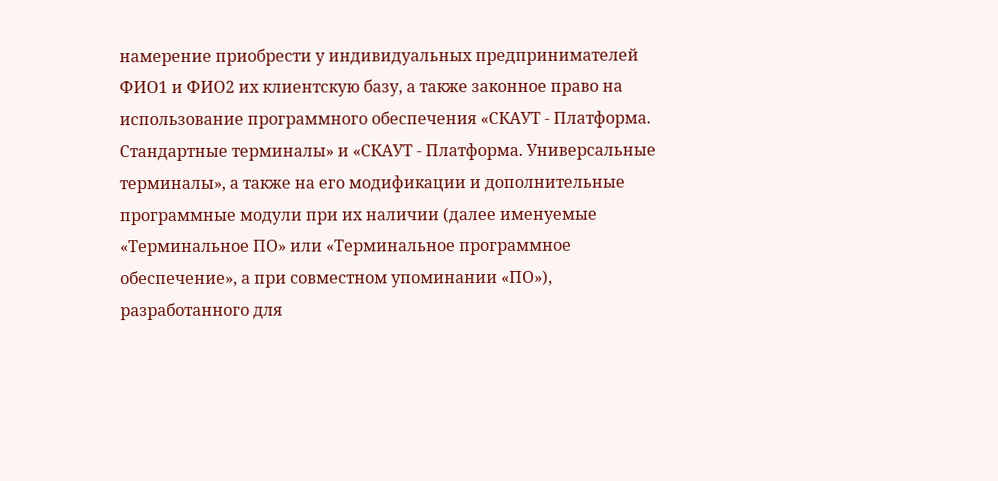намерение приобрести у индивидуальных предпринимателей ФИО1 и ФИО2 их клиентскую базу, а также законное право на использование программного обеспечения «СКАУТ - Платформа. Стандартные терминалы» и «СКАУТ - Платформа. Универсальные терминалы», а также на его модификации и дополнительные программные модули при их наличии (далее именуемые «Терминальное ПО» или «Терминальное программное обеспечение», а при совместном упоминании «ПО»), разработанного для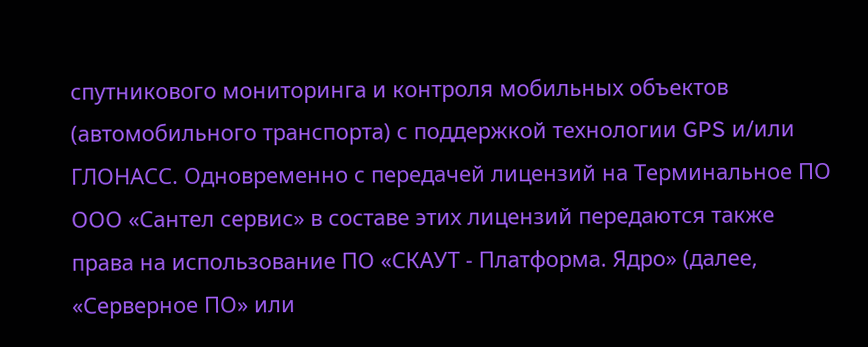спутникового мониторинга и контроля мобильных объектов (автомобильного транспорта) с поддержкой технологии GPS и/или ГЛОНАСС. Одновременно с передачей лицензий на Терминальное ПО ООО «Сантел сервис» в составе этих лицензий передаются также права на использование ПО «СКАУТ - Платформа. Ядро» (далее, «Серверное ПО» или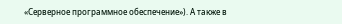«Серверное программное обеспечение»). А также в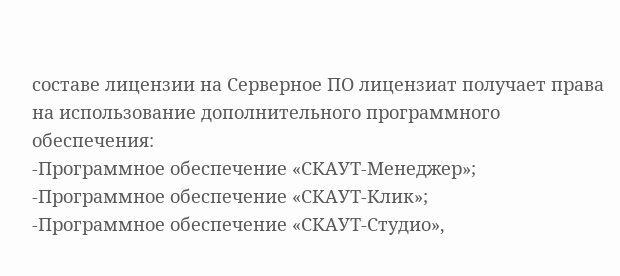составе лицензии на Серверное ПО лицензиат получает права на использование дополнительного программного обеспечения:
-Программное обеспечение «СКАУТ-Менеджер»;
-Программное обеспечение «СКАУТ-Клик»;
-Программное обеспечение «СКАУТ-Студио»,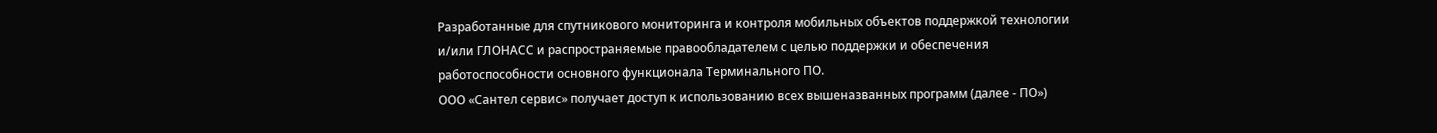Разработанные для спутникового мониторинга и контроля мобильных объектов поддержкой технологии и/или ГЛОНАСС и распространяемые правообладателем с целью поддержки и обеспечения работоспособности основного функционала Терминального ПО.
ООО «Сантел сервис» получает доступ к использованию всех вышеназванных программ (далее - ПО»)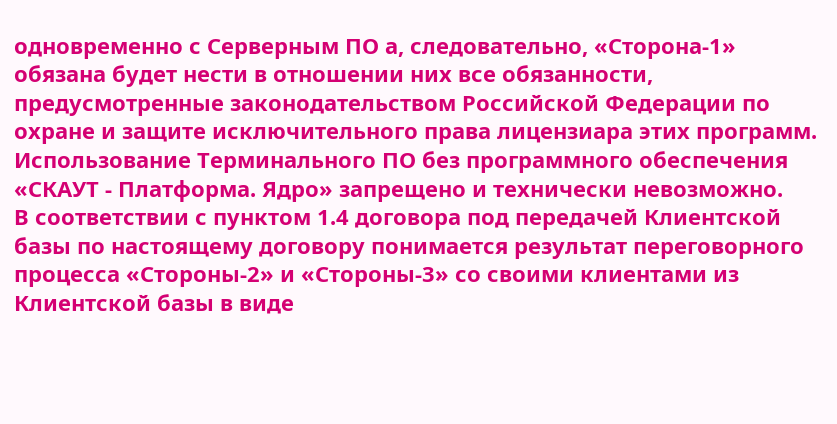одновременно с Серверным ПО а, следовательно, «Сторона-1» обязана будет нести в отношении них все обязанности, предусмотренные законодательством Российской Федерации по охране и защите исключительного права лицензиара этих программ. Использование Терминального ПО без программного обеспечения «СКАУТ - Платформа. Ядро» запрещено и технически невозможно.
В соответствии с пунктом 1.4 договора под передачей Клиентской базы по настоящему договору понимается результат переговорного процесса «Стороны-2» и «Стороны-3» со своими клиентами из Клиентской базы в виде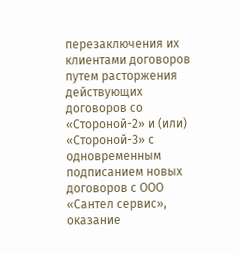перезаключения их клиентами договоров путем расторжения действующих договоров со «Стороной-2» и (или) «Стороной-3» с одновременным подписанием новых договоров с ООО «Сантел сервис», оказание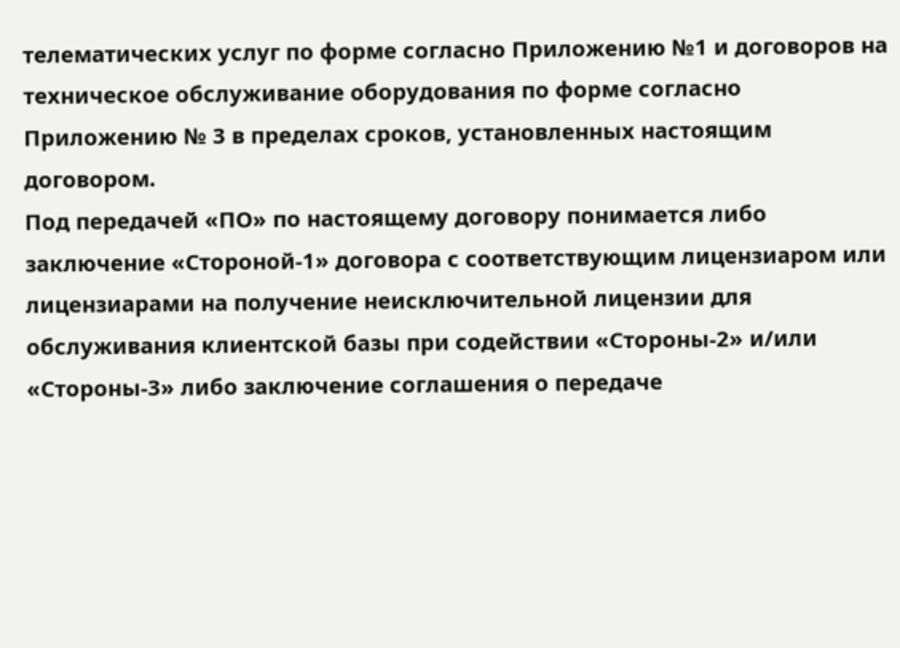телематических услуг по форме согласно Приложению №1 и договоров на техническое обслуживание оборудования по форме согласно Приложению № 3 в пределах сроков, установленных настоящим договором.
Под передачей «ПО» по настоящему договору понимается либо заключение «Стороной-1» договора с соответствующим лицензиаром или лицензиарами на получение неисключительной лицензии для обслуживания клиентской базы при содействии «Стороны-2» и/или «Стороны-3» либо заключение соглашения о передаче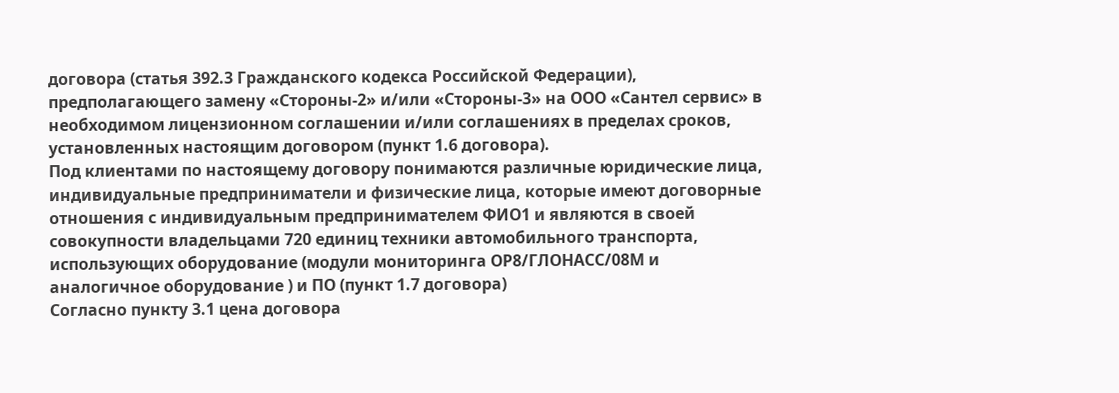договора (статья 392.3 Гражданского кодекса Российской Федерации), предполагающего замену «Стороны-2» и/или «Стороны-3» на ООО «Сантел сервис» в необходимом лицензионном соглашении и/или соглашениях в пределах сроков, установленных настоящим договором (пункт 1.6 договора).
Под клиентами по настоящему договору понимаются различные юридические лица, индивидуальные предприниматели и физические лица, которые имеют договорные отношения с индивидуальным предпринимателем ФИО1 и являются в своей совокупности владельцами 720 единиц техники автомобильного транспорта, использующих оборудование (модули мониторинга ОР8/ГЛОНАСС/08М и аналогичное оборудование ) и ПО (пункт 1.7 договора)
Согласно пункту 3.1 цена договора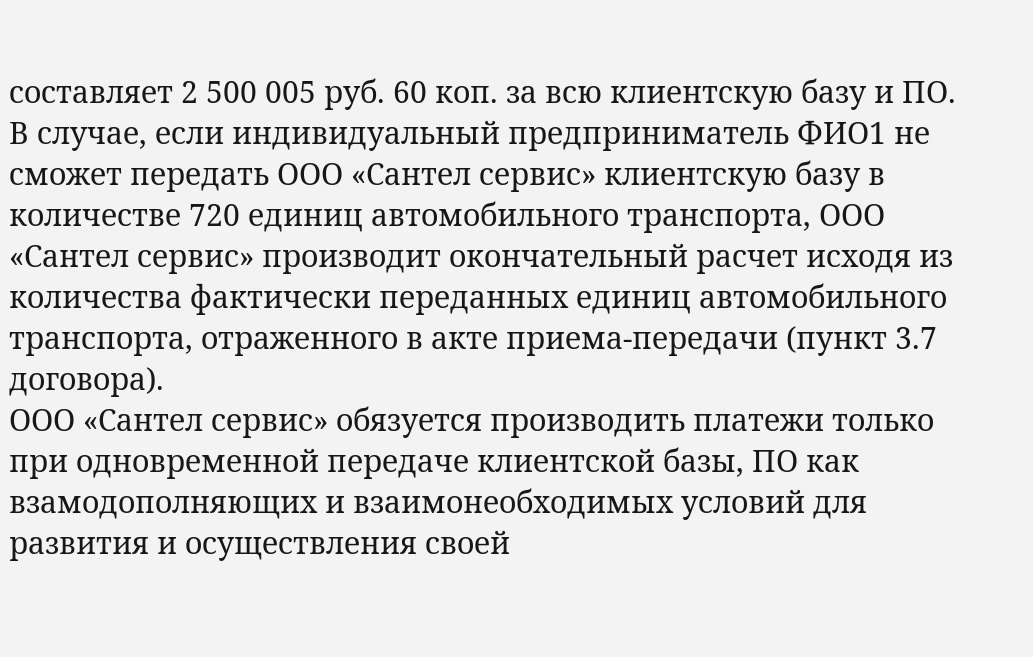составляет 2 500 005 руб. 60 коп. за всю клиентскую базу и ПО.
В случае, если индивидуальный предприниматель ФИО1 не сможет передать ООО «Сантел сервис» клиентскую базу в количестве 720 единиц автомобильного транспорта, ООО «Сантел сервис» производит окончательный расчет исходя из количества фактически переданных единиц автомобильного транспорта, отраженного в акте приема-передачи (пункт 3.7 договора).
ООО «Сантел сервис» обязуется производить платежи только при одновременной передаче клиентской базы, ПО как взамодополняющих и взаимонеобходимых условий для развития и осуществления своей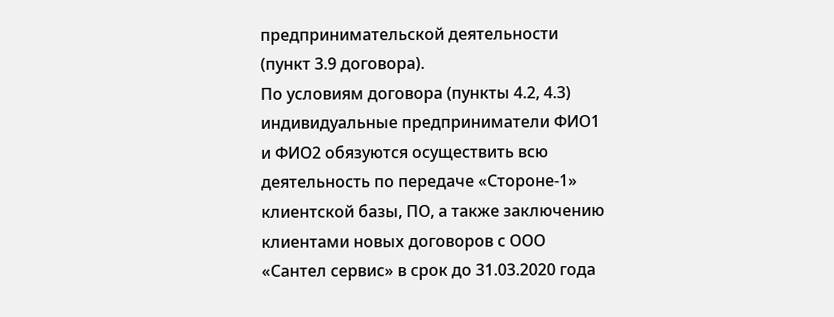предпринимательской деятельности (пункт 3.9 договора).
По условиям договора (пункты 4.2, 4.3) индивидуальные предприниматели ФИО1 и ФИО2 обязуются осуществить всю деятельность по передаче «Стороне-1» клиентской базы, ПО, а также заключению клиентами новых договоров с ООО «Сантел сервис» в срок до 31.03.2020 года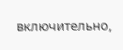включительно,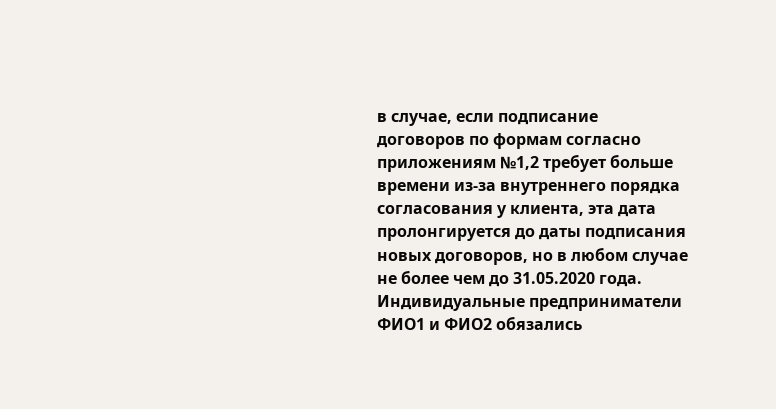в случае, если подписание договоров по формам согласно приложениям №1,2 требует больше времени из-за внутреннего порядка согласования у клиента, эта дата пролонгируется до даты подписания новых договоров, но в любом случае не более чем до 31.05.2020 года.
Индивидуальные предприниматели ФИО1 и ФИО2 обязались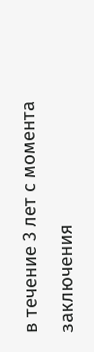в течение 3 лет с момента заключения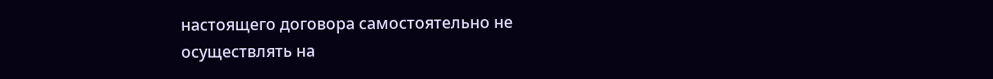настоящего договора самостоятельно не осуществлять на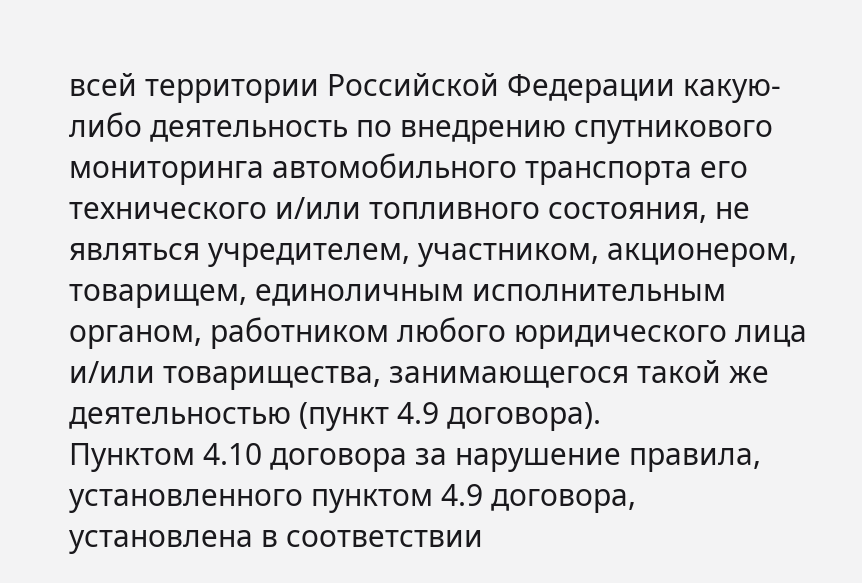всей территории Российской Федерации какую-либо деятельность по внедрению спутникового мониторинга автомобильного транспорта его технического и/или топливного состояния, не являться учредителем, участником, акционером, товарищем, единоличным исполнительным органом, работником любого юридического лица и/или товарищества, занимающегося такой же деятельностью (пункт 4.9 договора).
Пунктом 4.10 договора за нарушение правила, установленного пунктом 4.9 договора, установлена в соответствии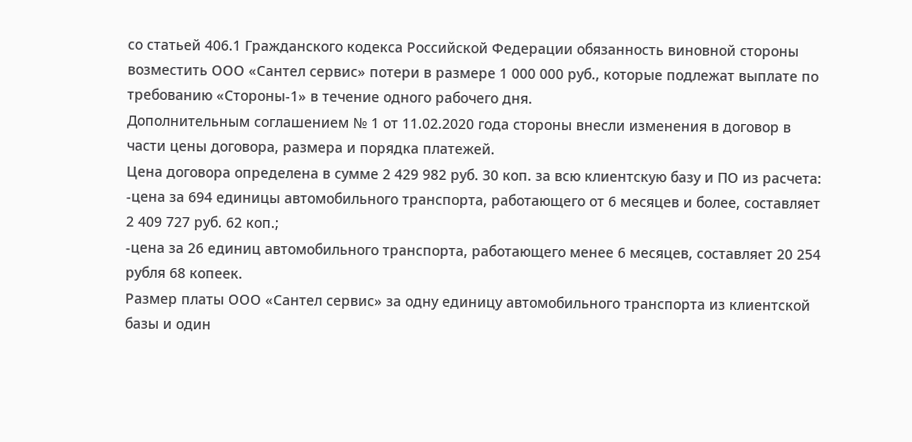со статьей 406.1 Гражданского кодекса Российской Федерации обязанность виновной стороны возместить ООО «Сантел сервис» потери в размере 1 000 000 руб., которые подлежат выплате по требованию «Стороны-1» в течение одного рабочего дня.
Дополнительным соглашением № 1 от 11.02.2020 года стороны внесли изменения в договор в части цены договора, размера и порядка платежей.
Цена договора определена в сумме 2 429 982 руб. 30 коп. за всю клиентскую базу и ПО из расчета:
-цена за 694 единицы автомобильного транспорта, работающего от 6 месяцев и более, составляет 2 409 727 руб. 62 коп.;
-цена за 26 единиц автомобильного транспорта, работающего менее 6 месяцев, составляет 20 254 рубля 68 копеек.
Размер платы ООО «Сантел сервис» за одну единицу автомобильного транспорта из клиентской базы и один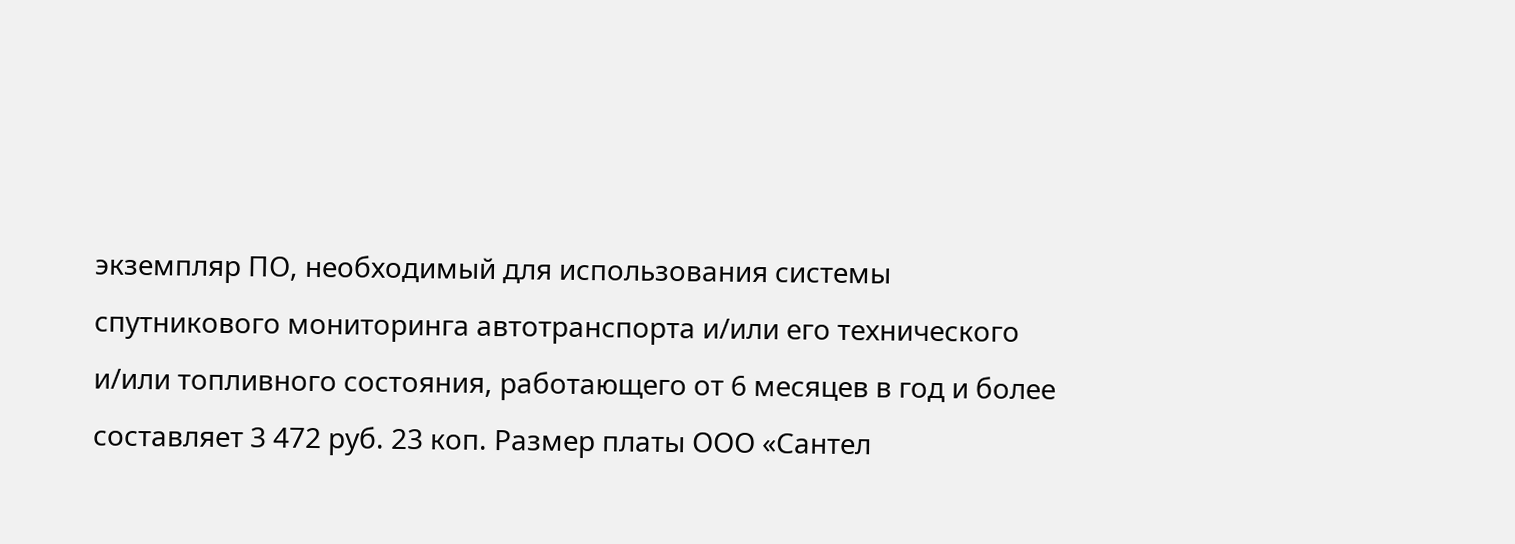экземпляр ПО, необходимый для использования системы спутникового мониторинга автотранспорта и/или его технического и/или топливного состояния, работающего от 6 месяцев в год и более составляет 3 472 руб. 23 коп. Размер платы ООО «Сантел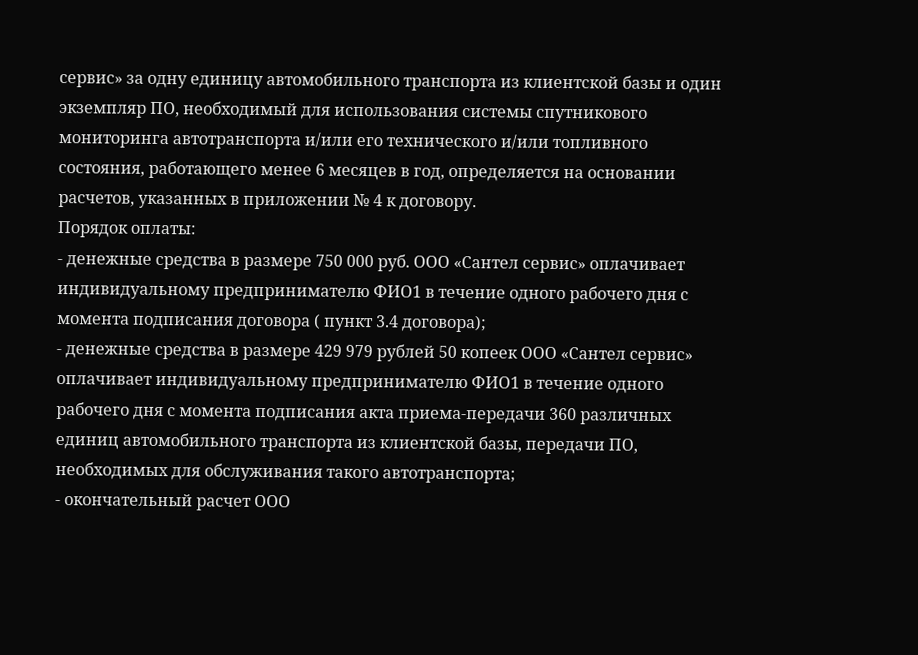сервис» за одну единицу автомобильного транспорта из клиентской базы и один экземпляр ПО, необходимый для использования системы спутникового мониторинга автотранспорта и/или его технического и/или топливного состояния, работающего менее 6 месяцев в год, определяется на основании расчетов, указанных в приложении № 4 к договору.
Порядок оплаты:
- денежные средства в размере 750 000 руб. ООО «Сантел сервис» оплачивает индивидуальному предпринимателю ФИО1 в течение одного рабочего дня с момента подписания договора ( пункт 3.4 договора);
- денежные средства в размере 429 979 рублей 50 копеек ООО «Сантел сервис» оплачивает индивидуальному предпринимателю ФИО1 в течение одного рабочего дня с момента подписания акта приема-передачи 360 различных единиц автомобильного транспорта из клиентской базы, передачи ПО, необходимых для обслуживания такого автотранспорта;
- окончательный расчет ООО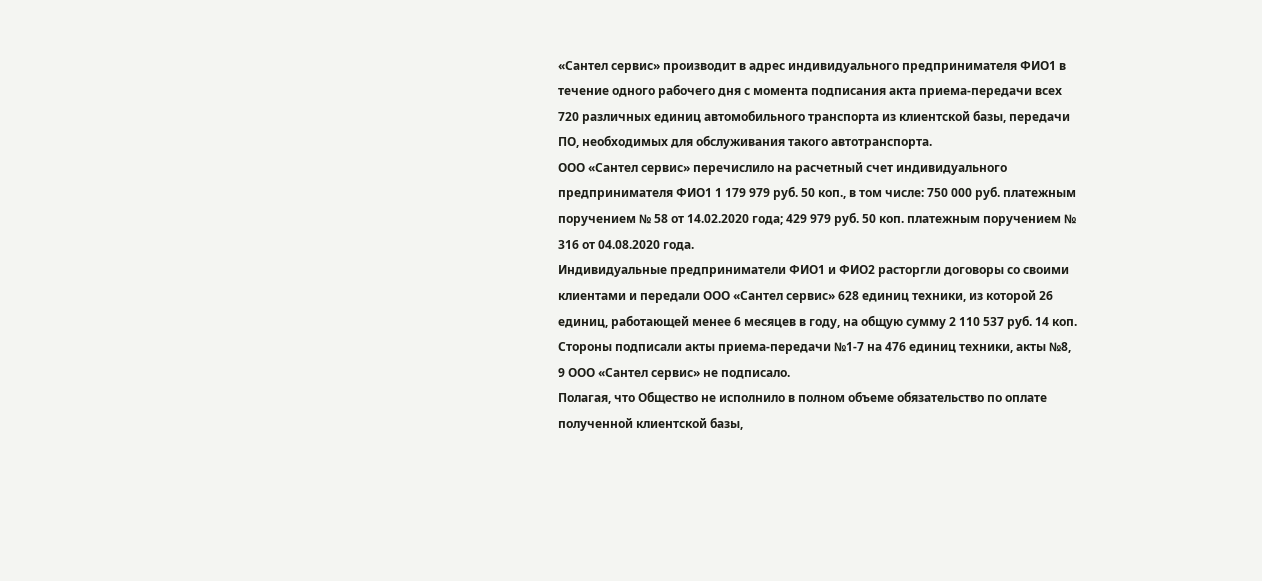«Сантел сервис» производит в адрес индивидуального предпринимателя ФИО1 в течение одного рабочего дня с момента подписания акта приема-передачи всех 720 различных единиц автомобильного транспорта из клиентской базы, передачи ПО, необходимых для обслуживания такого автотранспорта.
ООО «Сантел сервис» перечислило на расчетный счет индивидуального предпринимателя ФИО1 1 179 979 руб. 50 коп., в том числе: 750 000 руб. платежным поручением № 58 от 14.02.2020 года; 429 979 руб. 50 коп. платежным поручением № 316 от 04.08.2020 года.
Индивидуальные предприниматели ФИО1 и ФИО2 расторгли договоры со своими клиентами и передали ООО «Сантел сервис» 628 единиц техники, из которой 26 единиц, работающей менее 6 месяцев в году, на общую сумму 2 110 537 руб. 14 коп.
Стороны подписали акты приема-передачи №1-7 на 476 единиц техники, акты №8, 9 ООО «Сантел сервис» не подписало.
Полагая, что Общество не исполнило в полном объеме обязательство по оплате полученной клиентской базы,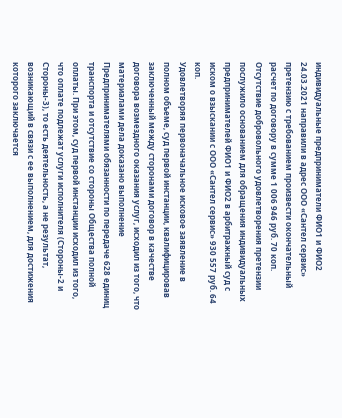индивидуальные предприниматели ФИО1 и ФИО2 24.03.2021 направили в адрес ООО «Сантел сервис» претензию с требованием произвести окончательный расчет по договору в сумме 1 006 946 руб. 70 коп.
Отсутствие добровольного удовлетворения претензии послужило основанием для обращения индивидуальных предпринимателей ФИО1 и ФИО2 в арбитражный суд с иском о взыскании с ООО «Сантел сервис» 930 557 руб. 64 коп.
Удовлетворяя первоначальное исковое заявление в полном объеме, суд первой инстанции, квалифицировав заключенный между сторонами договор в качестве договора возмездного оказания услуг, исходил из того, что материалами дела доказано выполнение Предпринимателями обязанности по передаче 628 единиц транспорта и отсутствие со стороны Общества полной оплаты. При этом, суд первой инстанции исходил из того, что оплате подлежат услуги исполнителя (Стороны-2 и Стороны-3), то есть деятельность, а не результат, возникающий в связи с ее выполнением, для достижения которого заключается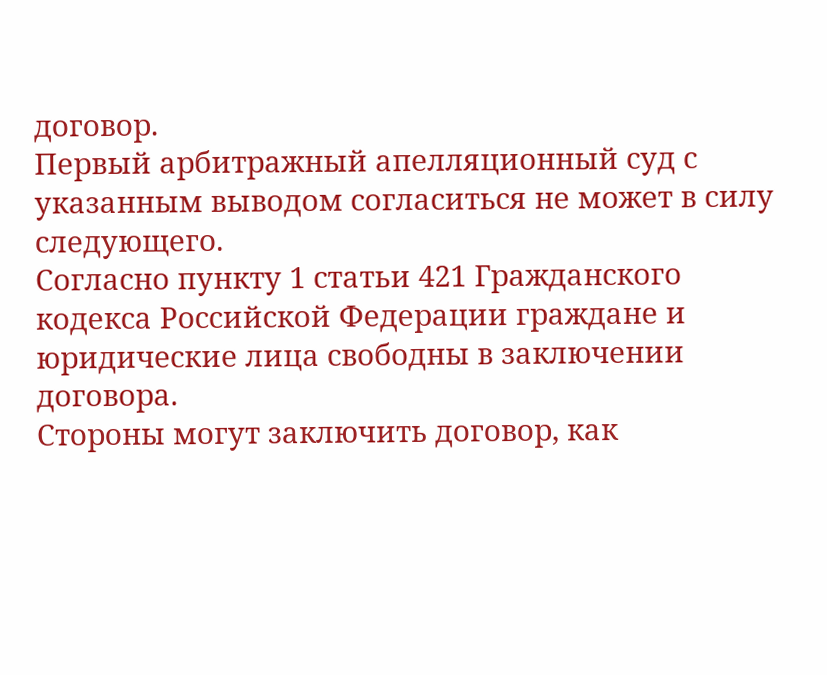договор.
Первый арбитражный апелляционный суд с указанным выводом согласиться не может в силу следующего.
Согласно пункту 1 статьи 421 Гражданского кодекса Российской Федерации граждане и юридические лица свободны в заключении договора.
Стороны могут заключить договор, как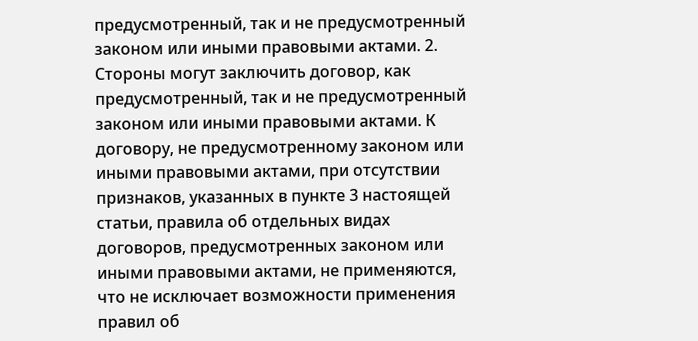предусмотренный, так и не предусмотренный законом или иными правовыми актами. 2. Стороны могут заключить договор, как предусмотренный, так и не предусмотренный законом или иными правовыми актами. К договору, не предусмотренному законом или иными правовыми актами, при отсутствии признаков, указанных в пункте 3 настоящей статьи, правила об отдельных видах договоров, предусмотренных законом или иными правовыми актами, не применяются, что не исключает возможности применения правил об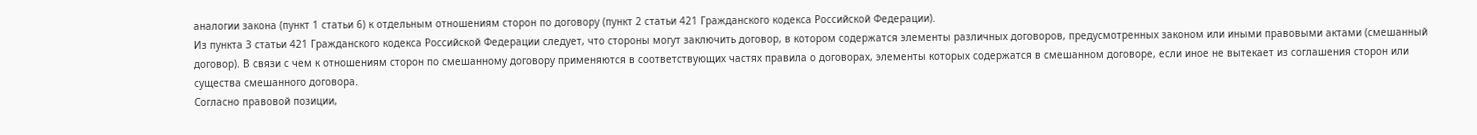аналогии закона (пункт 1 статьи 6) к отдельным отношениям сторон по договору (пункт 2 статьи 421 Гражданского кодекса Российской Федерации).
Из пункта 3 статьи 421 Гражданского кодекса Российской Федерации следует, что стороны могут заключить договор, в котором содержатся элементы различных договоров, предусмотренных законом или иными правовыми актами (смешанный договор). В связи с чем к отношениям сторон по смешанному договору применяются в соответствующих частях правила о договорах, элементы которых содержатся в смешанном договоре, если иное не вытекает из соглашения сторон или существа смешанного договора.
Согласно правовой позиции,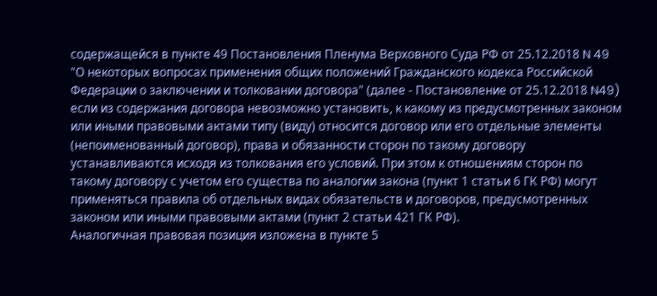содержащейся в пункте 49 Постановления Пленума Верховного Суда РФ от 25.12.2018 N 49 "О некоторых вопросах применения общих положений Гражданского кодекса Российской Федерации о заключении и толковании договора" (далее - Постановление от 25.12.2018 N49) если из содержания договора невозможно установить, к какому из предусмотренных законом или иными правовыми актами типу (виду) относится договор или его отдельные элементы (непоименованный договор), права и обязанности сторон по такому договору устанавливаются исходя из толкования его условий. При этом к отношениям сторон по такому договору с учетом его существа по аналогии закона (пункт 1 статьи 6 ГК РФ) могут применяться правила об отдельных видах обязательств и договоров, предусмотренных законом или иными правовыми актами (пункт 2 статьи 421 ГК РФ).
Аналогичная правовая позиция изложена в пункте 5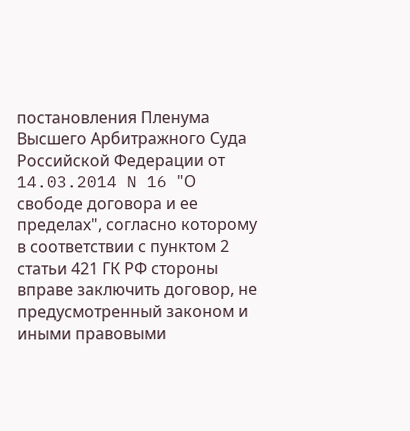постановления Пленума Высшего Арбитражного Суда Российской Федерации от 14.03.2014 N 16 "О свободе договора и ее пределах", согласно которому в соответствии с пунктом 2 статьи 421 ГК РФ стороны вправе заключить договор, не предусмотренный законом и иными правовыми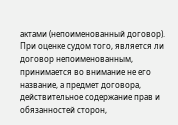актами (непоименованный договор). При оценке судом того, является ли договор непоименованным, принимается во внимание не его название, а предмет договора, действительное содержание прав и обязанностей сторон,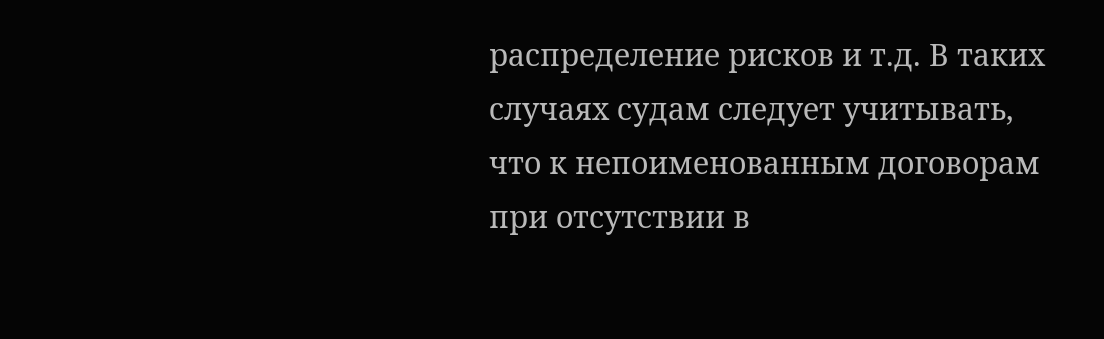распределение рисков и т.д. В таких случаях судам следует учитывать, что к непоименованным договорам при отсутствии в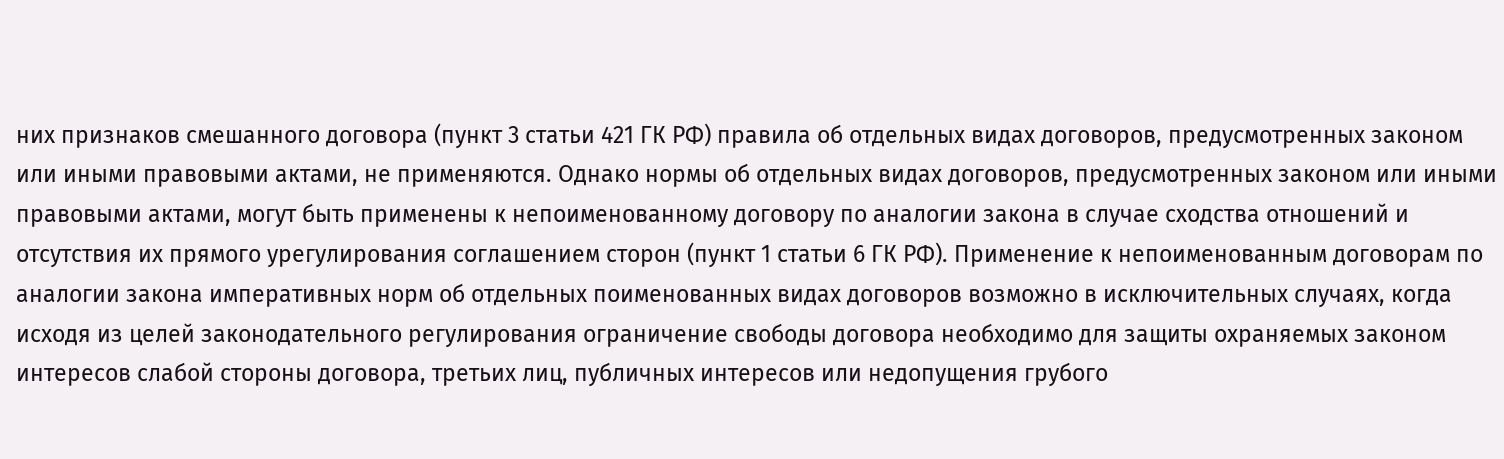них признаков смешанного договора (пункт 3 статьи 421 ГК РФ) правила об отдельных видах договоров, предусмотренных законом или иными правовыми актами, не применяются. Однако нормы об отдельных видах договоров, предусмотренных законом или иными правовыми актами, могут быть применены к непоименованному договору по аналогии закона в случае сходства отношений и отсутствия их прямого урегулирования соглашением сторон (пункт 1 статьи 6 ГК РФ). Применение к непоименованным договорам по аналогии закона императивных норм об отдельных поименованных видах договоров возможно в исключительных случаях, когда исходя из целей законодательного регулирования ограничение свободы договора необходимо для защиты охраняемых законом интересов слабой стороны договора, третьих лиц, публичных интересов или недопущения грубого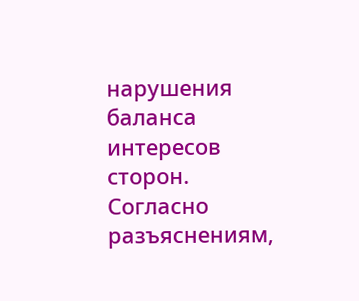нарушения баланса интересов сторон.
Согласно разъяснениям,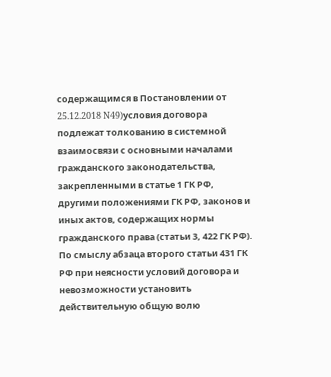содержащимся в Постановлении от 25.12.2018 N49)условия договора подлежат толкованию в системной взаимосвязи с основными началами гражданского законодательства, закрепленными в статье 1 ГК РФ, другими положениями ГК РФ, законов и иных актов, содержащих нормы гражданского права (статьи 3, 422 ГК РФ).
По смыслу абзаца второго статьи 431 ГК РФ при неясности условий договора и невозможности установить действительную общую волю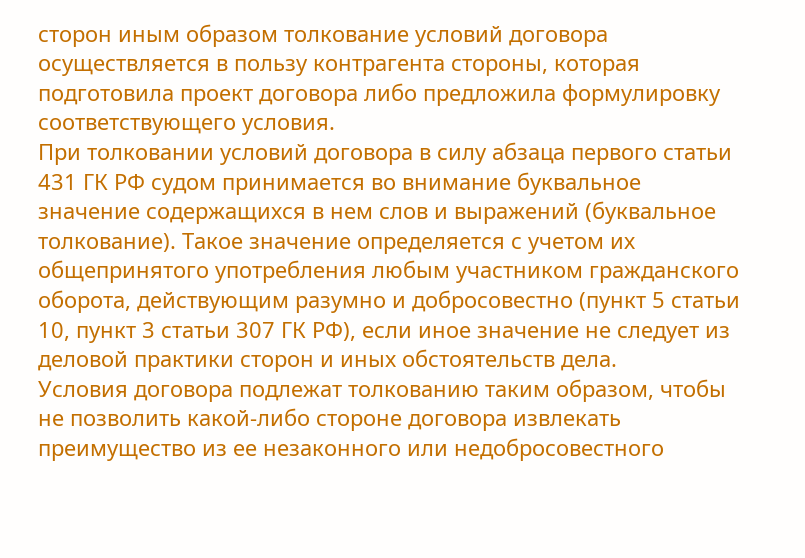сторон иным образом толкование условий договора осуществляется в пользу контрагента стороны, которая подготовила проект договора либо предложила формулировку соответствующего условия.
При толковании условий договора в силу абзаца первого статьи 431 ГК РФ судом принимается во внимание буквальное значение содержащихся в нем слов и выражений (буквальное толкование). Такое значение определяется с учетом их общепринятого употребления любым участником гражданского оборота, действующим разумно и добросовестно (пункт 5 статьи 10, пункт 3 статьи 307 ГК РФ), если иное значение не следует из деловой практики сторон и иных обстоятельств дела.
Условия договора подлежат толкованию таким образом, чтобы не позволить какой-либо стороне договора извлекать преимущество из ее незаконного или недобросовестного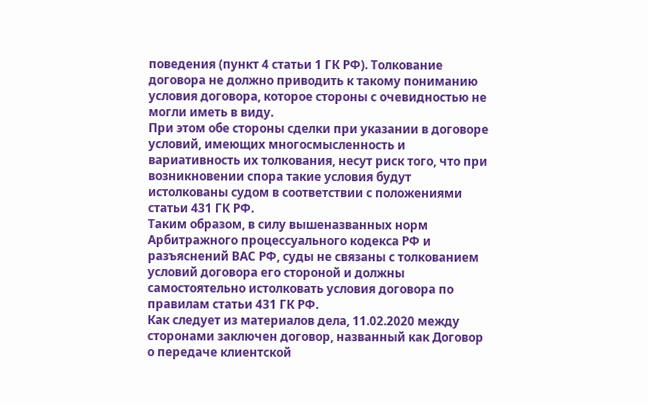поведения (пункт 4 статьи 1 ГК РФ). Толкование договора не должно приводить к такому пониманию условия договора, которое стороны с очевидностью не могли иметь в виду.
При этом обе стороны сделки при указании в договоре условий, имеющих многосмысленность и вариативность их толкования, несут риск того, что при возникновении спора такие условия будут истолкованы судом в соответствии с положениями статьи 431 ГК РФ.
Таким образом, в силу вышеназванных норм Арбитражного процессуального кодекса РФ и разъяснений ВАС РФ, суды не связаны с толкованием условий договора его стороной и должны самостоятельно истолковать условия договора по правилам статьи 431 ГК РФ.
Как следует из материалов дела, 11.02.2020 между сторонами заключен договор, названный как Договор о передаче клиентской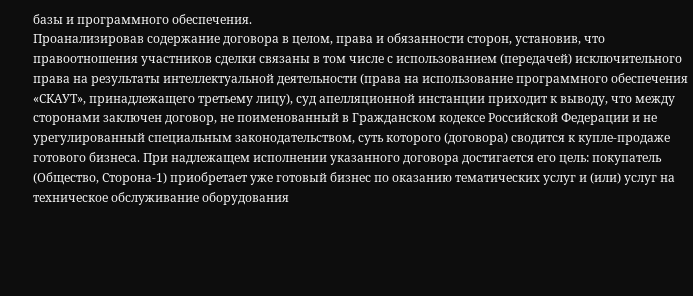базы и программного обеспечения.
Проанализировав содержание договора в целом, права и обязанности сторон, установив, что правоотношения участников сделки связаны в том числе с использованием (передачей) исключительного права на результаты интеллектуальной деятельности (права на использование программного обеспечения «СКАУТ», принадлежащего третьему лицу), суд апелляционной инстанции приходит к выводу, что между сторонами заключен договор, не поименованный в Гражданском кодексе Российской Федерации и не урегулированный специальным законодательством, суть которого (договора) сводится к купле-продаже готового бизнеса. При надлежащем исполнении указанного договора достигается его цель: покупатель (Общество, Сторона-1) приобретает уже готовый бизнес по оказанию тематических услуг и (или) услуг на техническое обслуживание оборудования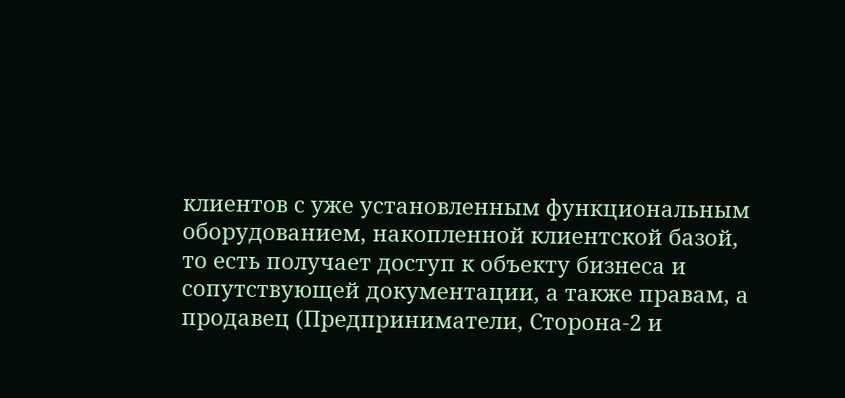клиентов с уже установленным функциональным оборудованием, накопленной клиентской базой, то есть получает доступ к объекту бизнеса и сопутствующей документации, а также правам, а продавец (Предприниматели, Сторона-2 и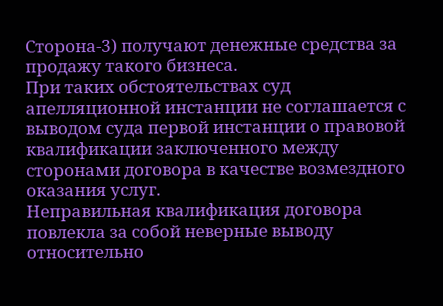Сторона-3) получают денежные средства за продажу такого бизнеса.
При таких обстоятельствах суд апелляционной инстанции не соглашается с выводом суда первой инстанции о правовой квалификации заключенного между сторонами договора в качестве возмездного оказания услуг.
Неправильная квалификация договора повлекла за собой неверные выводу относительно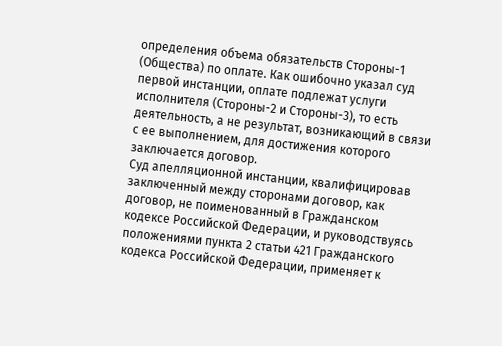определения объема обязательств Стороны-1 (Общества) по оплате. Как ошибочно указал суд первой инстанции, оплате подлежат услуги исполнителя (Стороны-2 и Стороны-3), то есть деятельность, а не результат, возникающий в связи с ее выполнением, для достижения которого заключается договор.
Суд апелляционной инстанции, квалифицировав заключенный между сторонами договор, как договор, не поименованный в Гражданском кодексе Российской Федерации, и руководствуясь положениями пункта 2 статьи 421 Гражданского кодекса Российской Федерации, применяет к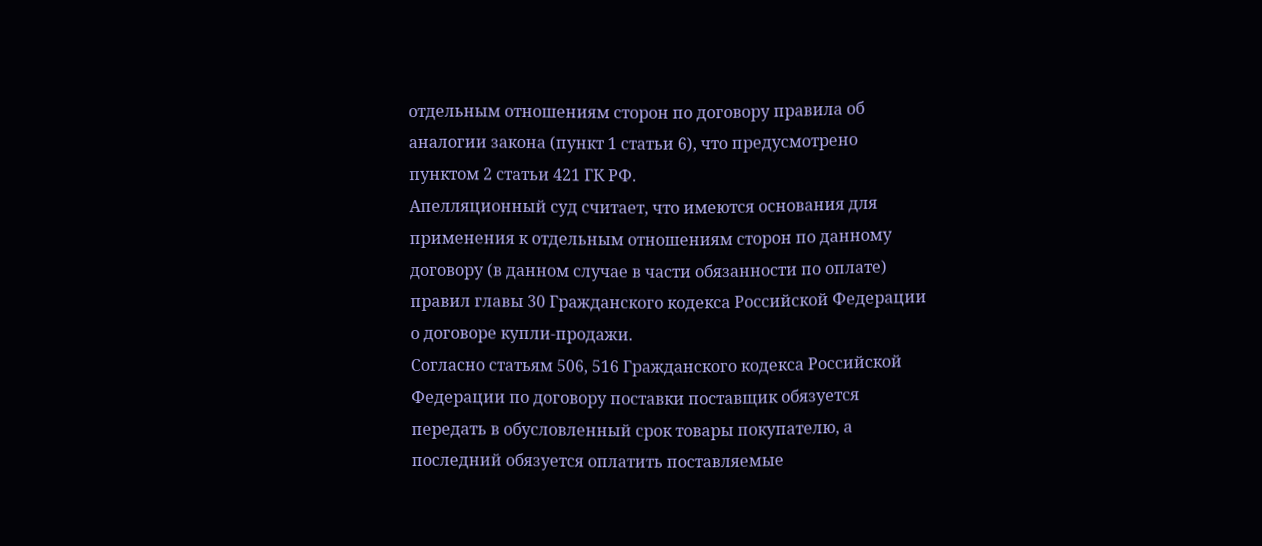отдельным отношениям сторон по договору правила об аналогии закона (пункт 1 статьи 6), что предусмотрено пунктом 2 статьи 421 ГК РФ.
Апелляционный суд считает, что имеются основания для применения к отдельным отношениям сторон по данному договору (в данном случае в части обязанности по оплате) правил главы 30 Гражданского кодекса Российской Федерации о договоре купли-продажи.
Согласно статьям 506, 516 Гражданского кодекса Российской Федерации по договору поставки поставщик обязуется передать в обусловленный срок товары покупателю, а последний обязуется оплатить поставляемые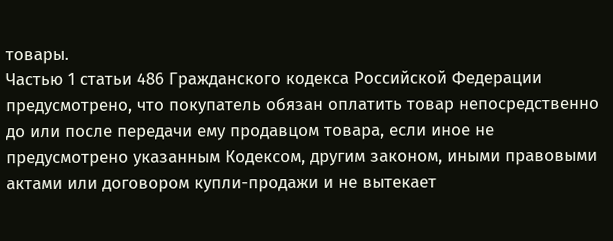товары.
Частью 1 статьи 486 Гражданского кодекса Российской Федерации предусмотрено, что покупатель обязан оплатить товар непосредственно до или после передачи ему продавцом товара, если иное не предусмотрено указанным Кодексом, другим законом, иными правовыми актами или договором купли-продажи и не вытекает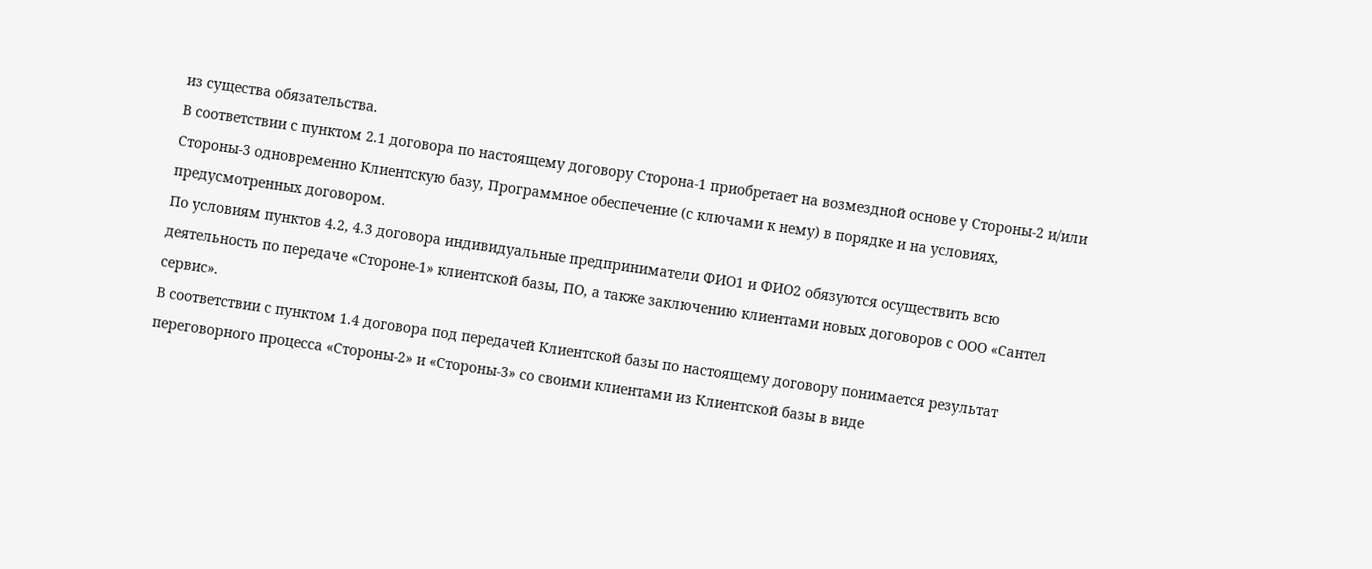из существа обязательства.
В соответствии с пунктом 2.1 договора по настоящему договору Сторона-1 приобретает на возмездной основе у Стороны-2 и/или Стороны-3 одновременно Клиентскую базу, Программное обеспечение (с ключами к нему) в порядке и на условиях, предусмотренных договором.
По условиям пунктов 4.2, 4.3 договора индивидуальные предприниматели ФИО1 и ФИО2 обязуются осуществить всю деятельность по передаче «Стороне-1» клиентской базы, ПО, а также заключению клиентами новых договоров с ООО «Сантел сервис».
В соответствии с пунктом 1.4 договора под передачей Клиентской базы по настоящему договору понимается результат переговорного процесса «Стороны-2» и «Стороны-3» со своими клиентами из Клиентской базы в виде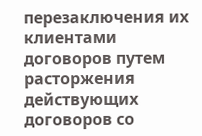перезаключения их клиентами договоров путем расторжения действующих договоров со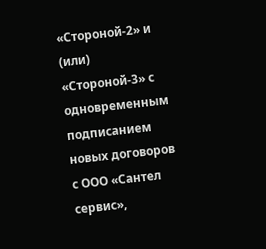«Стороной-2» и (или) «Стороной-3» с одновременным подписанием новых договоров с ООО «Сантел сервис»,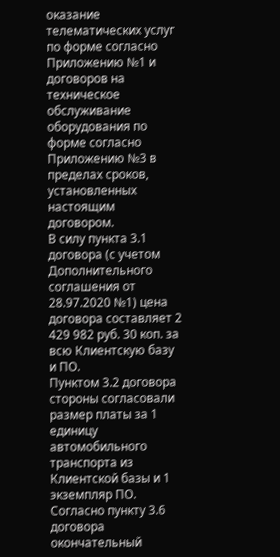оказание телематических услуг по форме согласно Приложению №1 и договоров на техническое обслуживание оборудования по форме согласно Приложению №3 в пределах сроков, установленных настоящим договором.
В силу пункта 3.1 договора (с учетом Дополнительного соглашения от 28.97.2020 №1) цена договора составляет 2 429 982 руб. 30 коп. за всю Клиентскую базу и ПО.
Пунктом 3.2 договора стороны согласовали размер платы за 1 единицу автомобильного транспорта из Клиентской базы и 1 экземпляр ПО.
Согласно пункту 3.6 договора окончательный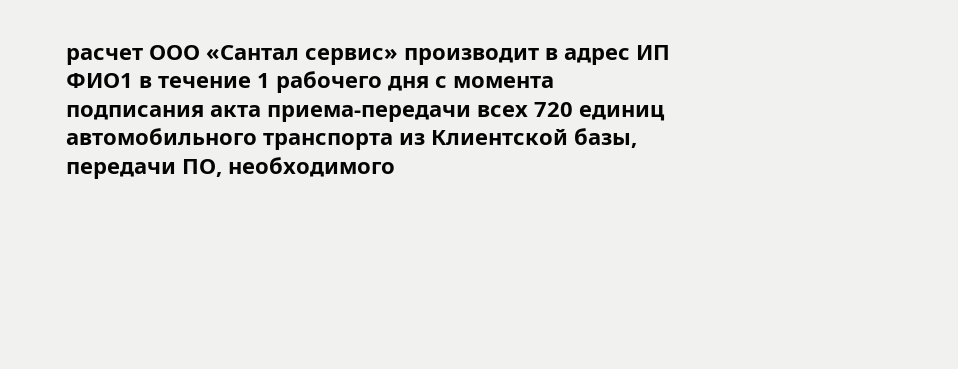расчет ООО «Сантал сервис» производит в адрес ИП ФИО1 в течение 1 рабочего дня с момента подписания акта приема-передачи всех 720 единиц автомобильного транспорта из Клиентской базы, передачи ПО, необходимого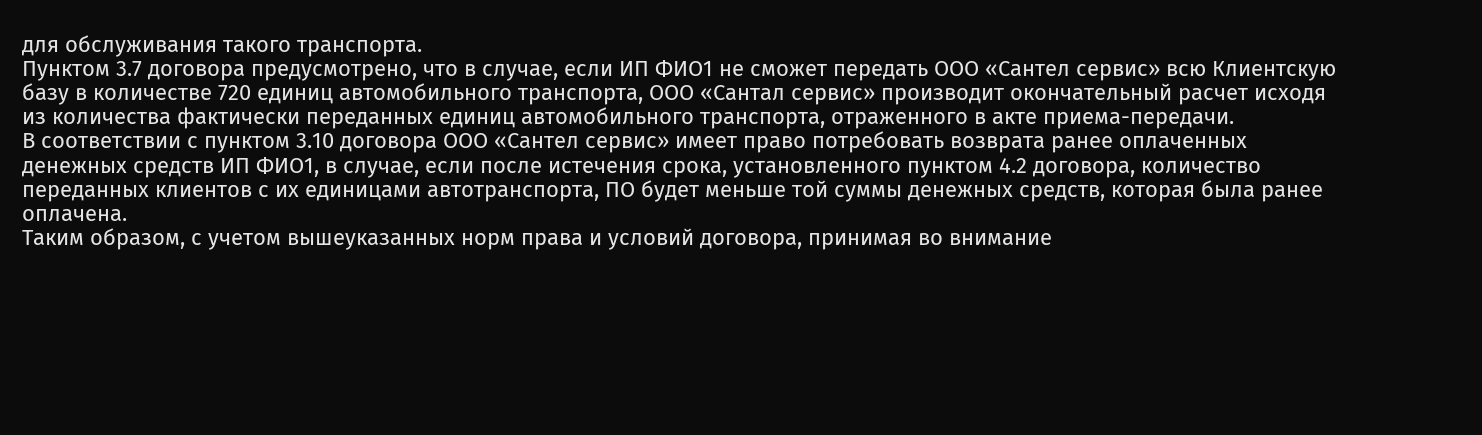для обслуживания такого транспорта.
Пунктом 3.7 договора предусмотрено, что в случае, если ИП ФИО1 не сможет передать ООО «Сантел сервис» всю Клиентскую базу в количестве 720 единиц автомобильного транспорта, ООО «Сантал сервис» производит окончательный расчет исходя из количества фактически переданных единиц автомобильного транспорта, отраженного в акте приема-передачи.
В соответствии с пунктом 3.10 договора ООО «Сантел сервис» имеет право потребовать возврата ранее оплаченных денежных средств ИП ФИО1, в случае, если после истечения срока, установленного пунктом 4.2 договора, количество переданных клиентов с их единицами автотранспорта, ПО будет меньше той суммы денежных средств, которая была ранее оплачена.
Таким образом, с учетом вышеуказанных норм права и условий договора, принимая во внимание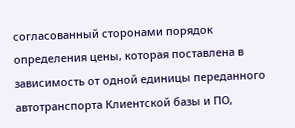согласованный сторонами порядок определения цены, которая поставлена в зависимость от одной единицы переданного автотранспорта Клиентской базы и ПО,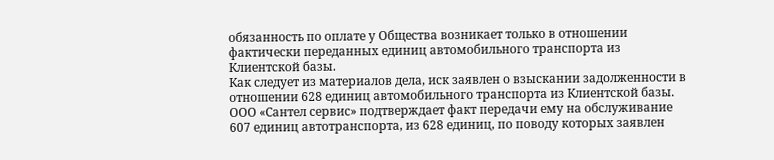обязанность по оплате у Общества возникает только в отношении фактически переданных единиц автомобильного транспорта из Клиентской базы.
Как следует из материалов дела, иск заявлен о взыскании задолженности в отношении 628 единиц автомобильного транспорта из Клиентской базы.
ООО «Сантел сервис» подтверждает факт передачи ему на обслуживание 607 единиц автотранспорта, из 628 единиц, по поводу которых заявлен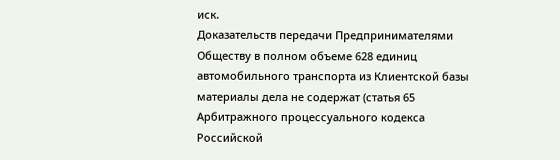иск.
Доказательств передачи Предпринимателями Обществу в полном объеме 628 единиц автомобильного транспорта из Клиентской базы материалы дела не содержат (статья 65 Арбитражного процессуального кодекса Российской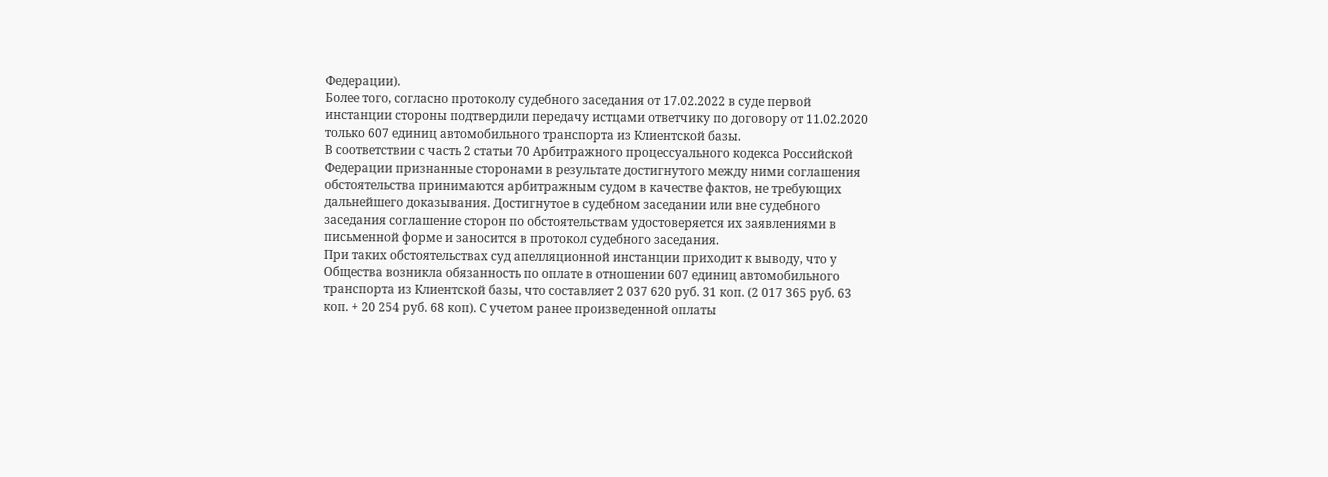Федерации).
Более того, согласно протоколу судебного заседания от 17.02.2022 в суде первой инстанции стороны подтвердили передачу истцами ответчику по договору от 11.02.2020 только 607 единиц автомобильного транспорта из Клиентской базы.
В соответствии с часть 2 статьи 70 Арбитражного процессуального кодекса Российской Федерации признанные сторонами в результате достигнутого между ними соглашения обстоятельства принимаются арбитражным судом в качестве фактов, не требующих дальнейшего доказывания. Достигнутое в судебном заседании или вне судебного заседания соглашение сторон по обстоятельствам удостоверяется их заявлениями в письменной форме и заносится в протокол судебного заседания.
При таких обстоятельствах суд апелляционной инстанции приходит к выводу, что у Общества возникла обязанность по оплате в отношении 607 единиц автомобильного транспорта из Клиентской базы, что составляет 2 037 620 руб. 31 коп. (2 017 365 руб. 63 коп. + 20 254 руб. 68 коп). С учетом ранее произведенной оплаты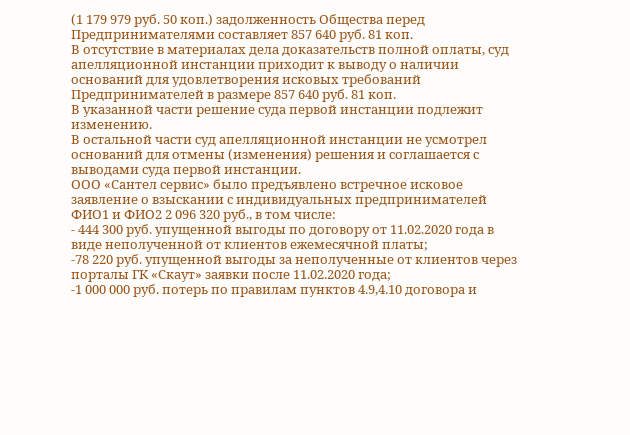(1 179 979 руб. 50 коп.) задолженность Общества перед Предпринимателями составляет 857 640 руб. 81 коп.
В отсутствие в материалах дела доказательств полной оплаты, суд апелляционной инстанции приходит к выводу о наличии оснований для удовлетворения исковых требований Предпринимателей в размере 857 640 руб. 81 коп.
В указанной части решение суда первой инстанции подлежит изменению.
В остальной части суд апелляционной инстанции не усмотрел оснований для отмены (изменения) решения и соглашается с выводами суда первой инстанции.
ООО «Сантел сервис» было предъявлено встречное исковое заявление о взыскании с индивидуальных предпринимателей ФИО1 и ФИО2 2 096 320 руб., в том числе:
- 444 300 руб. упущенной выгоды по договору от 11.02.2020 года в виде неполученной от клиентов ежемесячной платы;
-78 220 руб. упущенной выгоды за неполученные от клиентов через порталы ГК «Скаут» заявки после 11.02.2020 года;
-1 000 000 руб. потерь по правилам пунктов 4.9,4.10 договора и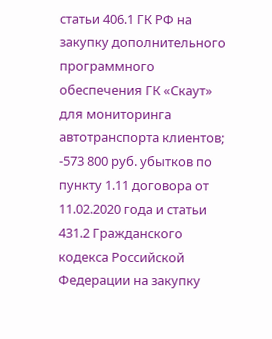статьи 406.1 ГК РФ на закупку дополнительного программного обеспечения ГК «Скаут» для мониторинга автотранспорта клиентов;
-573 800 руб. убытков по пункту 1.11 договора от 11.02.2020 года и статьи 431.2 Гражданского кодекса Российской Федерации на закупку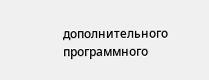дополнительного программного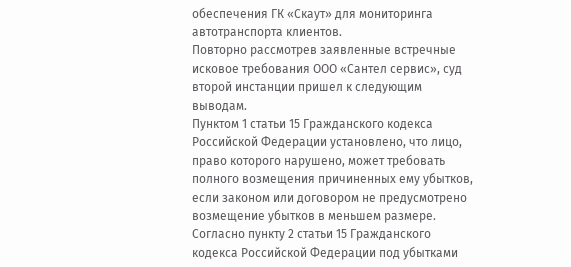обеспечения ГК «Скаут» для мониторинга автотранспорта клиентов.
Повторно рассмотрев заявленные встречные исковое требования ООО «Сантел сервис», суд второй инстанции пришел к следующим выводам.
Пунктом 1 статьи 15 Гражданского кодекса Российской Федерации установлено, что лицо, право которого нарушено, может требовать полного возмещения причиненных ему убытков, если законом или договором не предусмотрено возмещение убытков в меньшем размере.
Согласно пункту 2 статьи 15 Гражданского кодекса Российской Федерации под убытками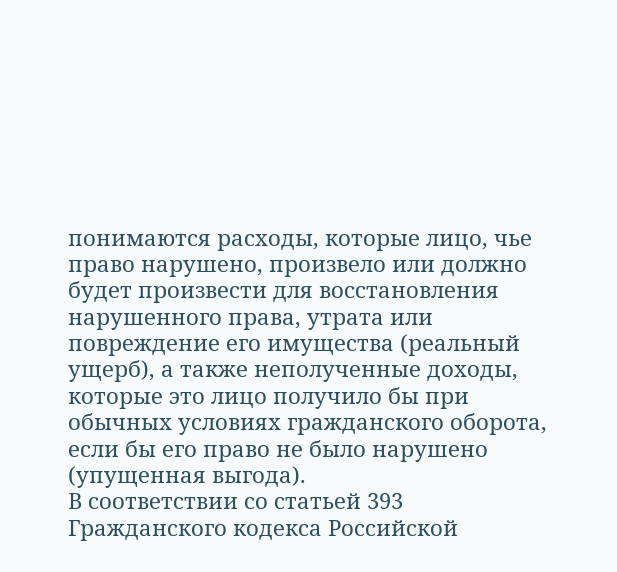понимаются расходы, которые лицо, чье право нарушено, произвело или должно будет произвести для восстановления нарушенного права, утрата или повреждение его имущества (реальный ущерб), а также неполученные доходы, которые это лицо получило бы при обычных условиях гражданского оборота, если бы его право не было нарушено (упущенная выгода).
В соответствии со статьей 393 Гражданского кодекса Российской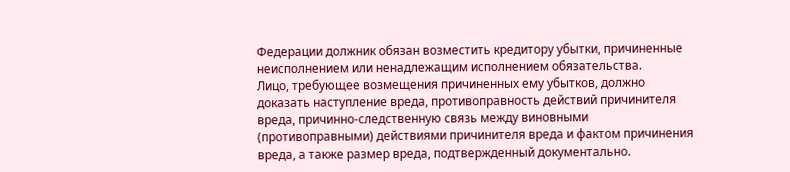Федерации должник обязан возместить кредитору убытки, причиненные неисполнением или ненадлежащим исполнением обязательства.
Лицо, требующее возмещения причиненных ему убытков, должно доказать наступление вреда, противоправность действий причинителя вреда, причинно-следственную связь между виновными (противоправными) действиями причинителя вреда и фактом причинения вреда, а также размер вреда, подтвержденный документально.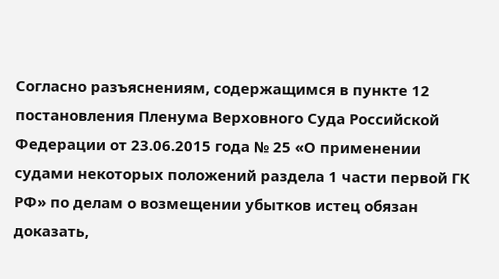Согласно разъяснениям, содержащимся в пункте 12 постановления Пленума Верховного Суда Российской Федерации от 23.06.2015 года № 25 «О применении судами некоторых положений раздела 1 части первой ГК РФ» по делам о возмещении убытков истец обязан доказать,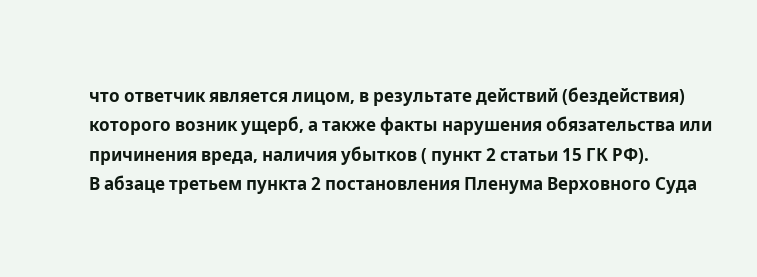что ответчик является лицом, в результате действий (бездействия) которого возник ущерб, а также факты нарушения обязательства или причинения вреда, наличия убытков ( пункт 2 статьи 15 ГК РФ).
В абзаце третьем пункта 2 постановления Пленума Верховного Суда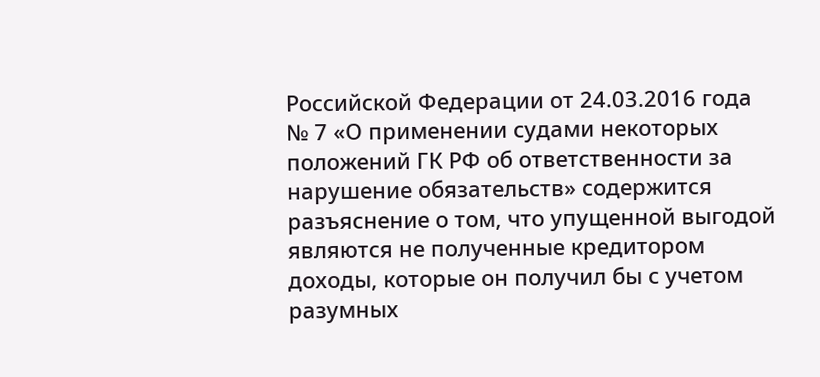Российской Федерации от 24.03.2016 года № 7 «О применении судами некоторых положений ГК РФ об ответственности за нарушение обязательств» содержится разъяснение о том, что упущенной выгодой являются не полученные кредитором доходы, которые он получил бы с учетом разумных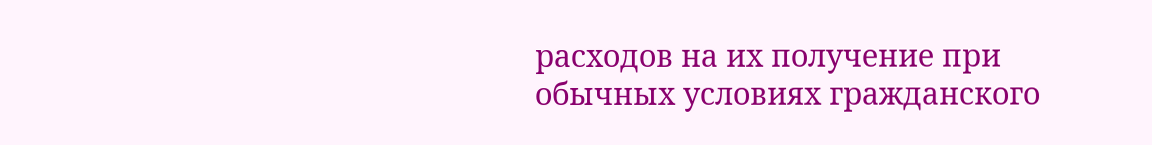расходов на их получение при обычных условиях гражданского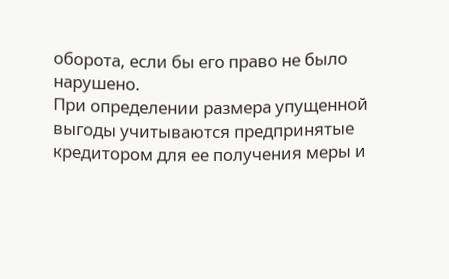оборота, если бы его право не было нарушено.
При определении размера упущенной выгоды учитываются предпринятые кредитором для ее получения меры и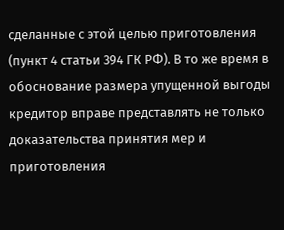сделанные с этой целью приготовления (пункт 4 статьи 394 ГК РФ). В то же время в обоснование размера упущенной выгоды кредитор вправе представлять не только доказательства принятия мер и приготовления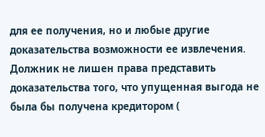для ее получения, но и любые другие доказательства возможности ее извлечения. Должник не лишен права представить доказательства того, что упущенная выгода не была бы получена кредитором (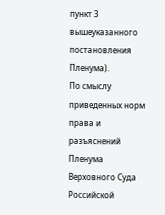пункт 3 вышеуказанного постановления Пленума).
По смыслу приведенных норм права и разъяснений Пленума Верховного Суда Российской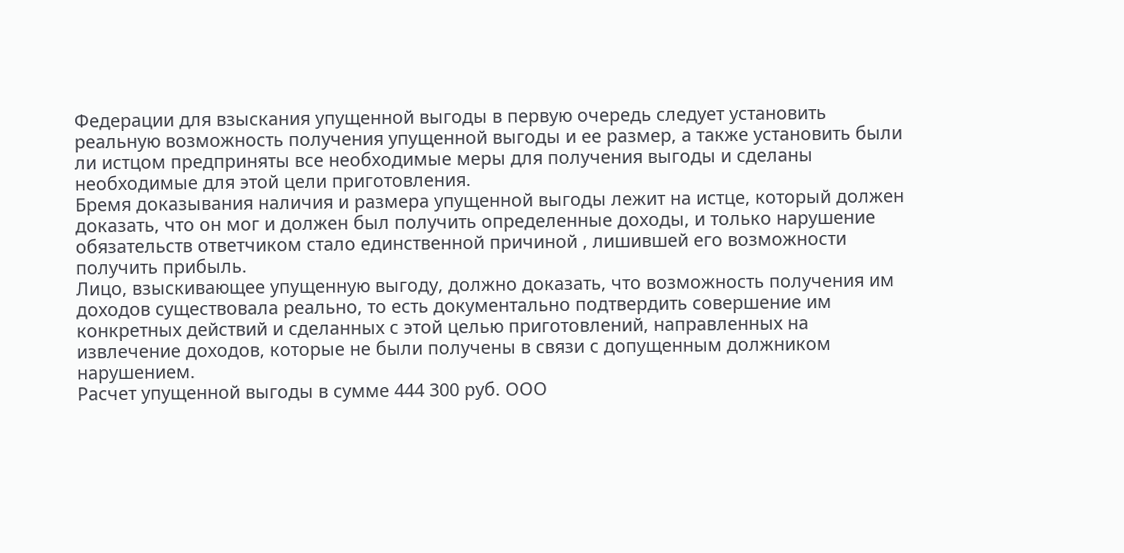Федерации для взыскания упущенной выгоды в первую очередь следует установить реальную возможность получения упущенной выгоды и ее размер, а также установить были ли истцом предприняты все необходимые меры для получения выгоды и сделаны необходимые для этой цели приготовления.
Бремя доказывания наличия и размера упущенной выгоды лежит на истце, который должен доказать, что он мог и должен был получить определенные доходы, и только нарушение обязательств ответчиком стало единственной причиной , лишившей его возможности получить прибыль.
Лицо, взыскивающее упущенную выгоду, должно доказать, что возможность получения им доходов существовала реально, то есть документально подтвердить совершение им конкретных действий и сделанных с этой целью приготовлений, направленных на извлечение доходов, которые не были получены в связи с допущенным должником нарушением.
Расчет упущенной выгоды в сумме 444 300 руб. ООО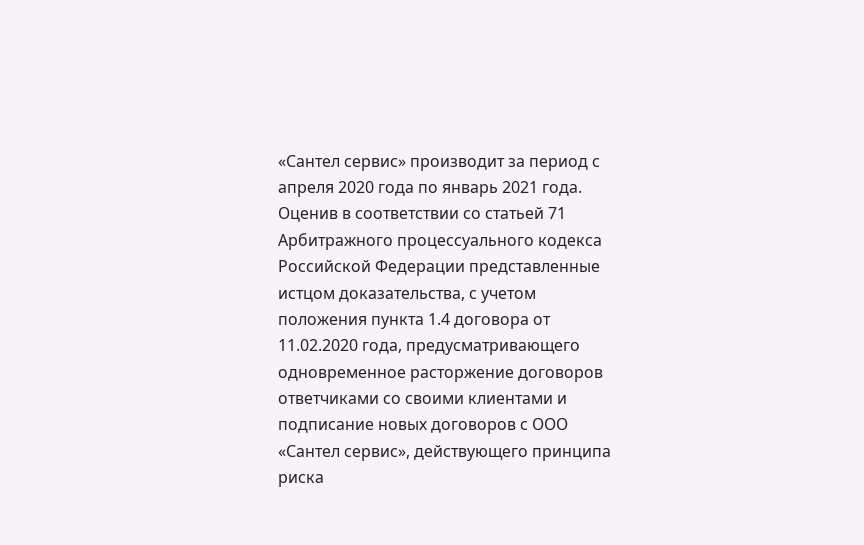«Сантел сервис» производит за период с апреля 2020 года по январь 2021 года.
Оценив в соответствии со статьей 71 Арбитражного процессуального кодекса Российской Федерации представленные истцом доказательства, с учетом положения пункта 1.4 договора от 11.02.2020 года, предусматривающего одновременное расторжение договоров ответчиками со своими клиентами и подписание новых договоров с ООО «Сантел сервис», действующего принципа риска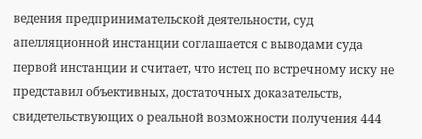ведения предпринимательской деятельности, суд апелляционной инстанции соглашается с выводами суда первой инстанции и считает, что истец по встречному иску не представил объективных, достаточных доказательств, свидетельствующих о реальной возможности получения 444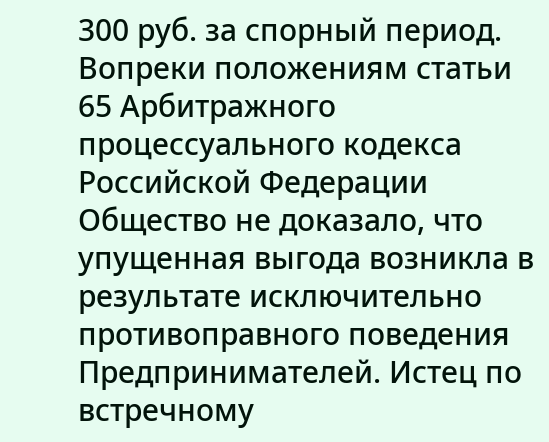300 руб. за спорный период.
Вопреки положениям статьи 65 Арбитражного процессуального кодекса Российской Федерации Общество не доказало, что упущенная выгода возникла в результате исключительно противоправного поведения Предпринимателей. Истец по встречному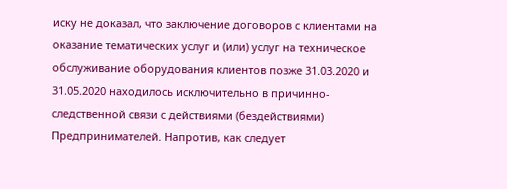иску не доказал, что заключение договоров с клиентами на оказание тематических услуг и (или) услуг на техническое обслуживание оборудования клиентов позже 31.03.2020 и 31.05.2020 находилось исключительно в причинно-следственной связи с действиями (бездействиями) Предпринимателей. Напротив, как следует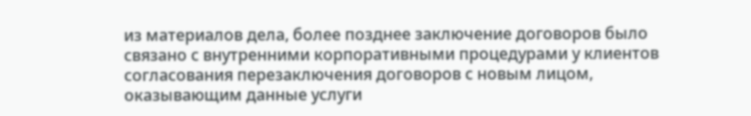из материалов дела, более позднее заключение договоров было связано с внутренними корпоративными процедурами у клиентов согласования перезаключения договоров с новым лицом, оказывающим данные услуги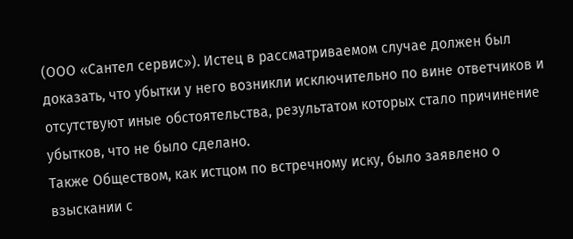(ООО «Сантел сервис»). Истец в рассматриваемом случае должен был доказать, что убытки у него возникли исключительно по вине ответчиков и отсутствуют иные обстоятельства, результатом которых стало причинение убытков, что не было сделано.
Также Обществом, как истцом по встречному иску, было заявлено о взыскании с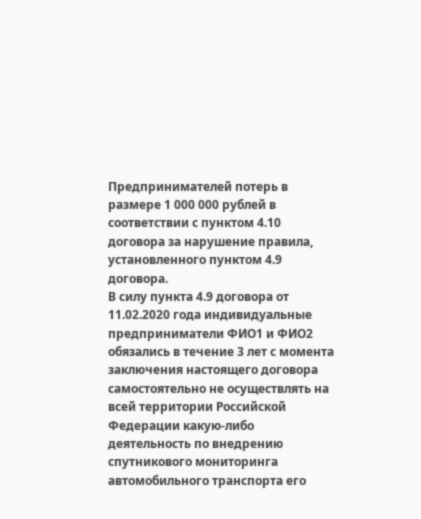Предпринимателей потерь в размере 1 000 000 рублей в соответствии с пунктом 4.10 договора за нарушение правила, установленного пунктом 4.9 договора.
В силу пункта 4.9 договора от 11.02.2020 года индивидуальные предприниматели ФИО1 и ФИО2 обязались в течение 3 лет с момента заключения настоящего договора самостоятельно не осуществлять на всей территории Российской Федерации какую-либо деятельность по внедрению спутникового мониторинга автомобильного транспорта его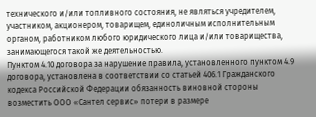технического и/или топливного состояния, не являться учредителем, участником, акционером, товарищем, единоличным исполнительным органом, работником любого юридического лица и/или товарищества, занимающегося такой же деятельностью.
Пунктом 4.10 договора за нарушение правила, установленного пунктом 4.9 договора, установлена в соответствии со статьей 406.1 Гражданского кодекса Российской Федерации обязанность виновной стороны возместить ООО «Сантел сервис» потери в размере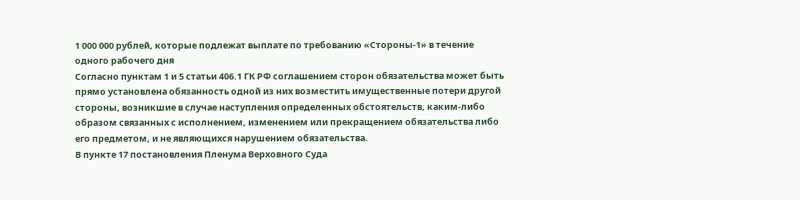1 000 000 рублей, которые подлежат выплате по требованию «Стороны-1» в течение одного рабочего дня
Согласно пунктам 1 и 5 статьи 406.1 ГК РФ соглашением сторон обязательства может быть прямо установлена обязанность одной из них возместить имущественные потери другой стороны, возникшие в случае наступления определенных обстоятельств, каким-либо образом связанных с исполнением, изменением или прекращением обязательства либо его предметом, и не являющихся нарушением обязательства.
В пункте 17 постановления Пленума Верховного Суда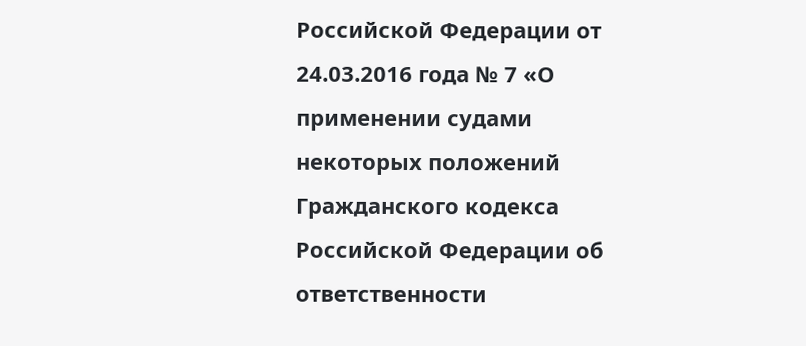Российской Федерации от 24.03.2016 года № 7 «О применении судами некоторых положений Гражданского кодекса Российской Федерации об ответственности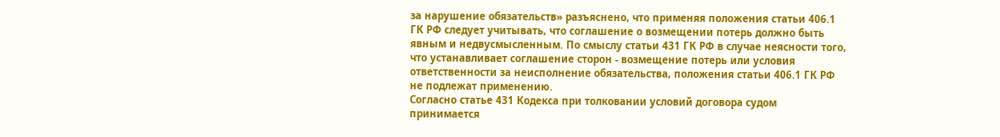за нарушение обязательств» разъяснено, что применяя положения статьи 406.1 ГК РФ следует учитывать, что соглашение о возмещении потерь должно быть явным и недвусмысленным. По смыслу статьи 431 ГК РФ в случае неясности того, что устанавливает соглашение сторон - возмещение потерь или условия ответственности за неисполнение обязательства, положения статьи 406.1 ГК РФ не подлежат применению.
Согласно статье 431 Кодекса при толковании условий договора судом принимается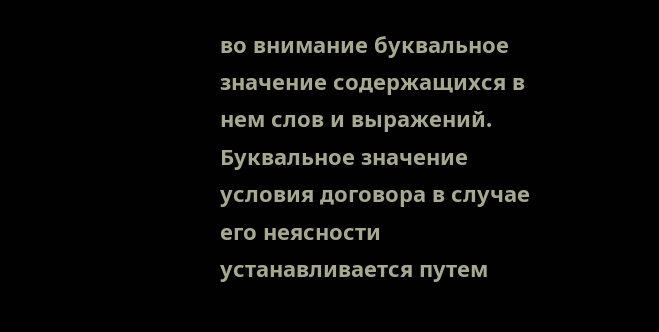во внимание буквальное значение содержащихся в нем слов и выражений. Буквальное значение условия договора в случае его неясности устанавливается путем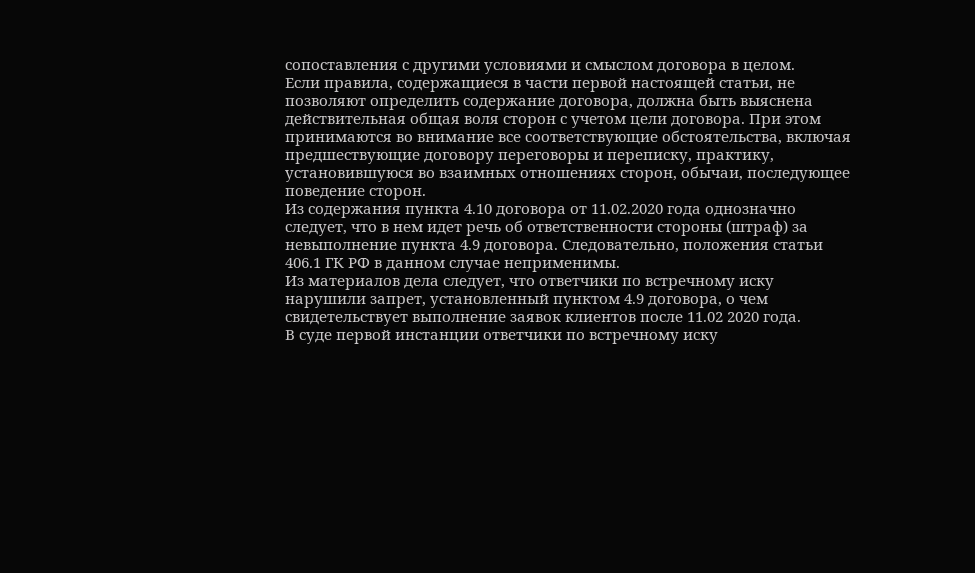сопоставления с другими условиями и смыслом договора в целом.
Если правила, содержащиеся в части первой настоящей статьи, не позволяют определить содержание договора, должна быть выяснена действительная общая воля сторон с учетом цели договора. При этом принимаются во внимание все соответствующие обстоятельства, включая предшествующие договору переговоры и переписку, практику, установившуюся во взаимных отношениях сторон, обычаи, последующее поведение сторон.
Из содержания пункта 4.10 договора от 11.02.2020 года однозначно следует, что в нем идет речь об ответственности стороны (штраф) за невыполнение пункта 4.9 договора. Следовательно, положения статьи 406.1 ГК РФ в данном случае неприменимы.
Из материалов дела следует, что ответчики по встречному иску нарушили запрет, установленный пунктом 4.9 договора, о чем свидетельствует выполнение заявок клиентов после 11.02 2020 года.
В суде первой инстанции ответчики по встречному иску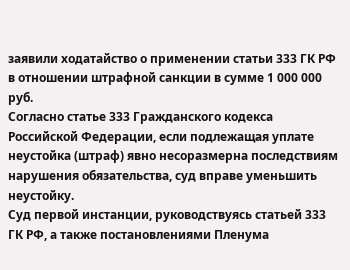заявили ходатайство о применении статьи 333 ГК РФ в отношении штрафной санкции в сумме 1 000 000 руб.
Согласно статье 333 Гражданского кодекса Российской Федерации, если подлежащая уплате неустойка (штраф) явно несоразмерна последствиям нарушения обязательства, суд вправе уменьшить неустойку.
Суд первой инстанции, руководствуясь статьей 333 ГК РФ, а также постановлениями Пленума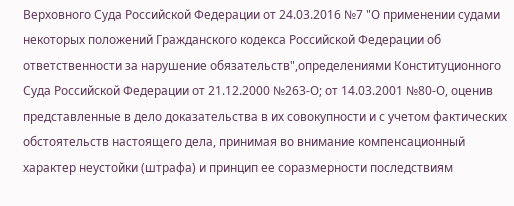Верховного Суда Российской Федерации от 24.03.2016 №7 "О применении судами некоторых положений Гражданского кодекса Российской Федерации об ответственности за нарушение обязательств",определениями Конституционного Суда Российской Федерации от 21.12.2000 №263-О; от 14.03.2001 №80-О, оценив представленные в дело доказательства в их совокупности и с учетом фактических обстоятельств настоящего дела, принимая во внимание компенсационный характер неустойки (штрафа) и принцип ее соразмерности последствиям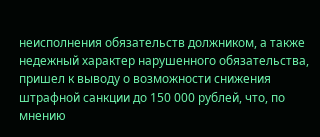неисполнения обязательств должником, а также недежный характер нарушенного обязательства, пришел к выводу о возможности снижения штрафной санкции до 150 000 рублей, что, по мнению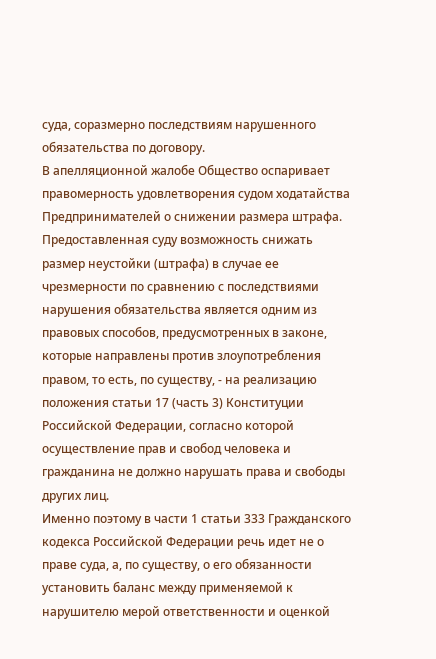суда, соразмерно последствиям нарушенного обязательства по договору.
В апелляционной жалобе Общество оспаривает правомерность удовлетворения судом ходатайства Предпринимателей о снижении размера штрафа.
Предоставленная суду возможность снижать размер неустойки (штрафа) в случае ее чрезмерности по сравнению с последствиями нарушения обязательства является одним из правовых способов, предусмотренных в законе, которые направлены против злоупотребления правом, то есть, по существу, - на реализацию положения статьи 17 (часть 3) Конституции Российской Федерации, согласно которой осуществление прав и свобод человека и гражданина не должно нарушать права и свободы других лиц.
Именно поэтому в части 1 статьи 333 Гражданского кодекса Российской Федерации речь идет не о праве суда, а, по существу, о его обязанности установить баланс между применяемой к нарушителю мерой ответственности и оценкой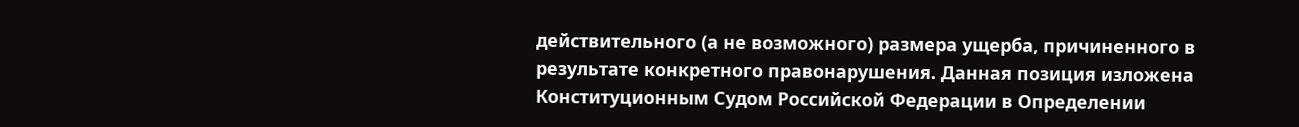действительного (а не возможного) размера ущерба, причиненного в результате конкретного правонарушения. Данная позиция изложена Конституционным Судом Российской Федерации в Определении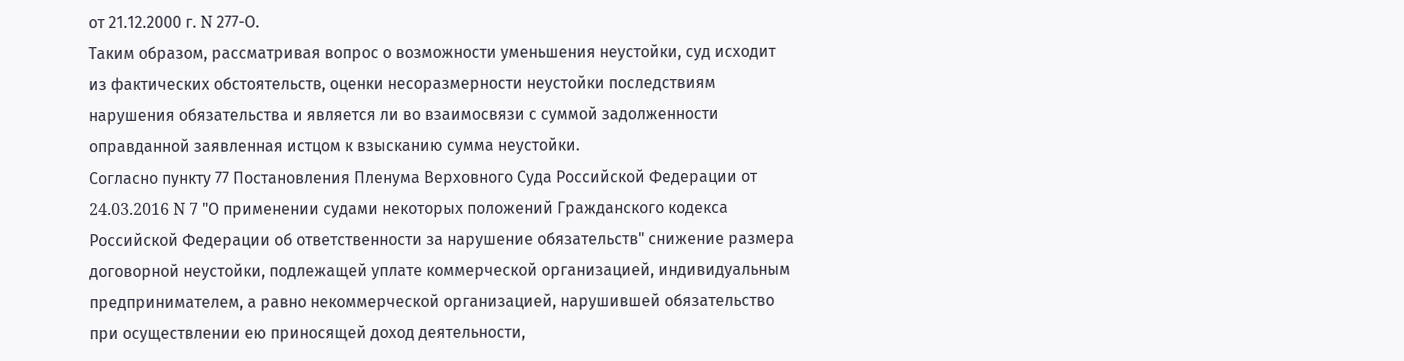от 21.12.2000 г. N 277-О.
Таким образом, рассматривая вопрос о возможности уменьшения неустойки, суд исходит из фактических обстоятельств, оценки несоразмерности неустойки последствиям нарушения обязательства и является ли во взаимосвязи с суммой задолженности оправданной заявленная истцом к взысканию сумма неустойки.
Согласно пункту 77 Постановления Пленума Верховного Суда Российской Федерации от 24.03.2016 N 7 "О применении судами некоторых положений Гражданского кодекса Российской Федерации об ответственности за нарушение обязательств" снижение размера договорной неустойки, подлежащей уплате коммерческой организацией, индивидуальным предпринимателем, а равно некоммерческой организацией, нарушившей обязательство при осуществлении ею приносящей доход деятельности,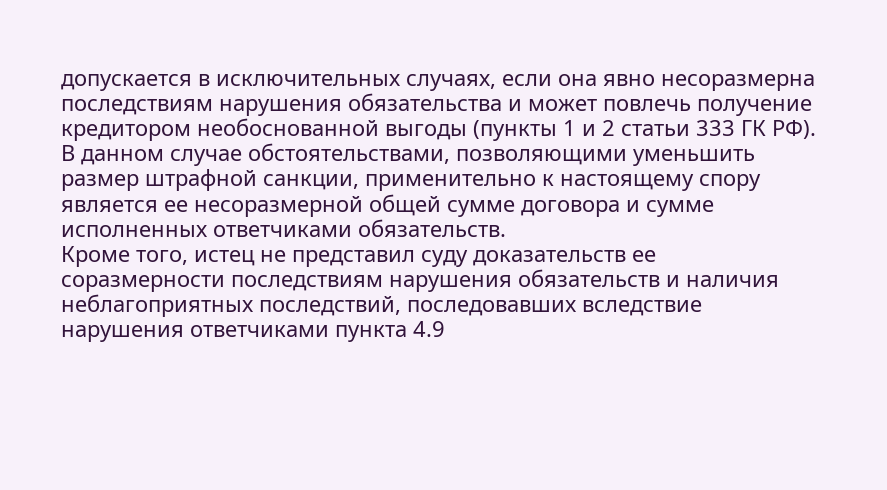допускается в исключительных случаях, если она явно несоразмерна последствиям нарушения обязательства и может повлечь получение кредитором необоснованной выгоды (пункты 1 и 2 статьи 333 ГК РФ).
В данном случае обстоятельствами, позволяющими уменьшить размер штрафной санкции, применительно к настоящему спору является ее несоразмерной общей сумме договора и сумме исполненных ответчиками обязательств.
Кроме того, истец не представил суду доказательств ее соразмерности последствиям нарушения обязательств и наличия неблагоприятных последствий, последовавших вследствие нарушения ответчиками пункта 4.9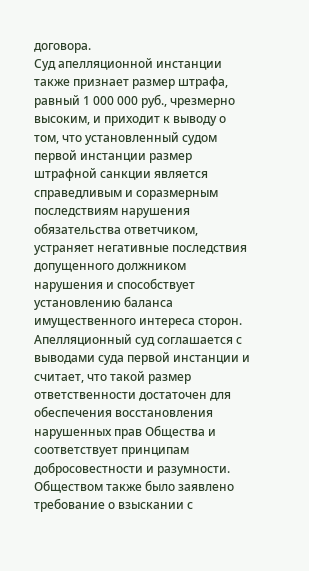договора.
Суд апелляционной инстанции также признает размер штрафа, равный 1 000 000 руб., чрезмерно высоким, и приходит к выводу о том, что установленный судом первой инстанции размер штрафной санкции является справедливым и соразмерным последствиям нарушения обязательства ответчиком, устраняет негативные последствия допущенного должником нарушения и способствует установлению баланса имущественного интереса сторон.
Апелляционный суд соглашается с выводами суда первой инстанции и считает, что такой размер ответственности достаточен для обеспечения восстановления нарушенных прав Общества и соответствует принципам добросовестности и разумности.
Обществом также было заявлено требование о взыскании с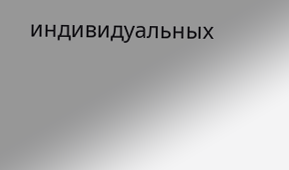индивидуальных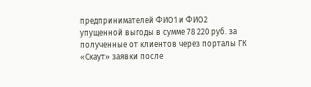предпринимателей ФИО1 и ФИО2 упущенной выгоды в сумме 78 220 руб. за полученные от клиентов через порталы ГК «Скаут» заявки после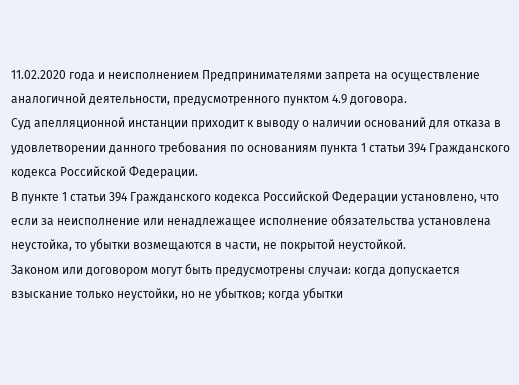11.02.2020 года и неисполнением Предпринимателями запрета на осуществление аналогичной деятельности, предусмотренного пунктом 4.9 договора.
Суд апелляционной инстанции приходит к выводу о наличии оснований для отказа в удовлетворении данного требования по основаниям пункта 1 статьи 394 Гражданского кодекса Российской Федерации.
В пункте 1 статьи 394 Гражданского кодекса Российской Федерации установлено, что если за неисполнение или ненадлежащее исполнение обязательства установлена неустойка, то убытки возмещаются в части, не покрытой неустойкой.
Законом или договором могут быть предусмотрены случаи: когда допускается взыскание только неустойки, но не убытков; когда убытки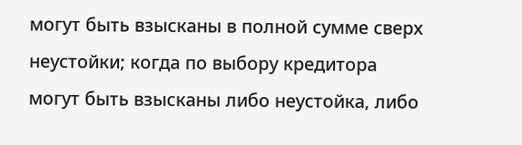могут быть взысканы в полной сумме сверх неустойки; когда по выбору кредитора могут быть взысканы либо неустойка, либо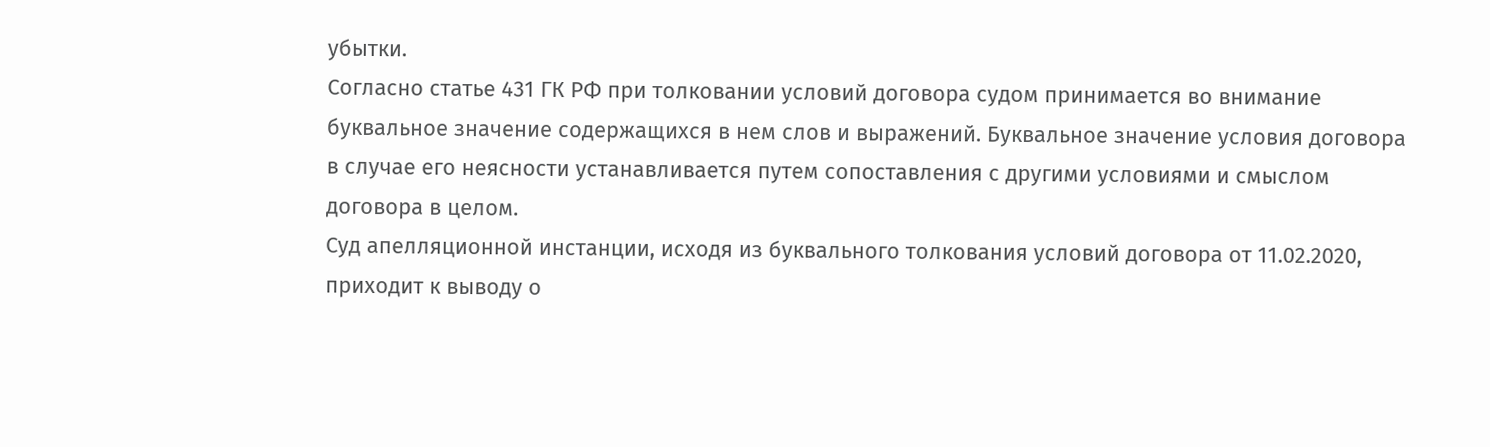убытки.
Согласно статье 431 ГК РФ при толковании условий договора судом принимается во внимание буквальное значение содержащихся в нем слов и выражений. Буквальное значение условия договора в случае его неясности устанавливается путем сопоставления с другими условиями и смыслом договора в целом.
Суд апелляционной инстанции, исходя из буквального толкования условий договора от 11.02.2020, приходит к выводу о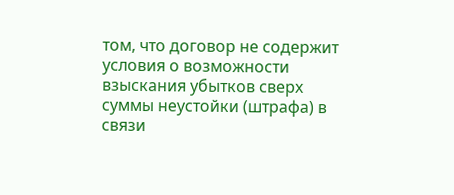том, что договор не содержит условия о возможности взыскания убытков сверх суммы неустойки (штрафа) в связи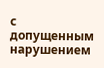с допущенным нарушением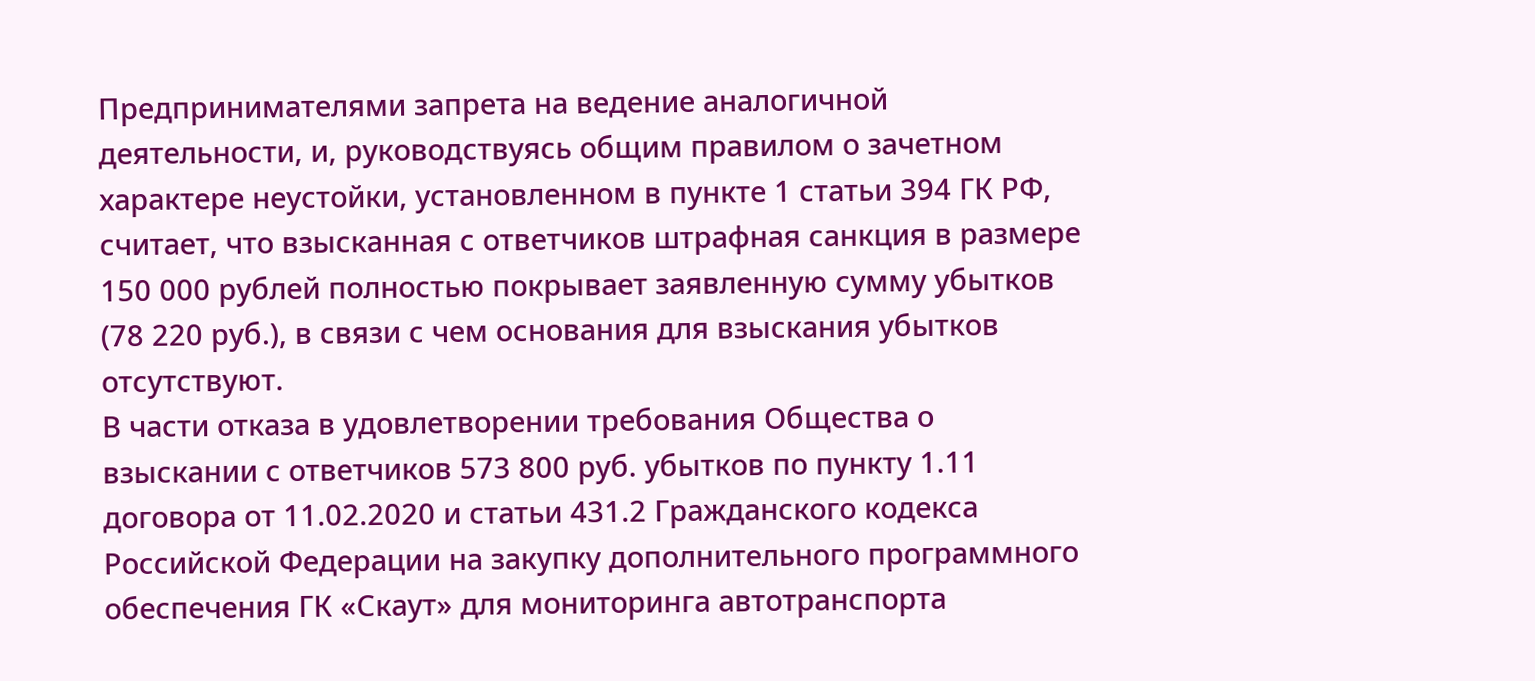Предпринимателями запрета на ведение аналогичной деятельности, и, руководствуясь общим правилом о зачетном характере неустойки, установленном в пункте 1 статьи 394 ГК РФ, считает, что взысканная с ответчиков штрафная санкция в размере 150 000 рублей полностью покрывает заявленную сумму убытков (78 220 руб.), в связи с чем основания для взыскания убытков отсутствуют.
В части отказа в удовлетворении требования Общества о взыскании с ответчиков 573 800 руб. убытков по пункту 1.11 договора от 11.02.2020 и статьи 431.2 Гражданского кодекса Российской Федерации на закупку дополнительного программного обеспечения ГК «Скаут» для мониторинга автотранспорта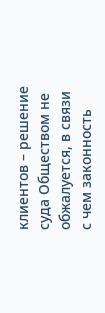клиентов – решение суда Обществом не обжалуется, в связи с чем законность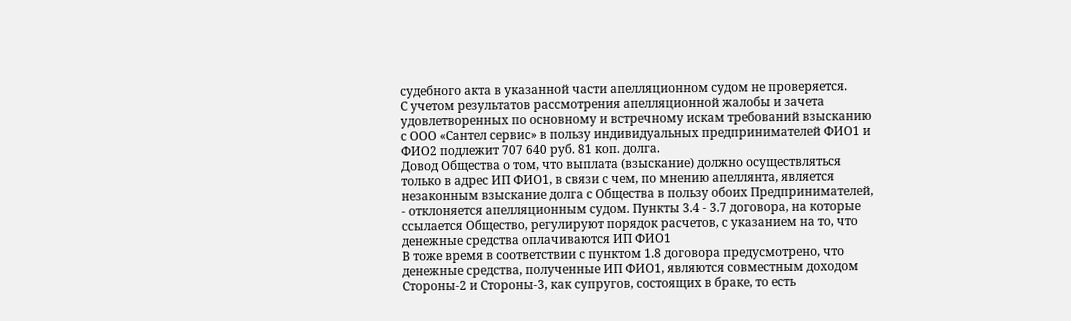судебного акта в указанной части апелляционном судом не проверяется.
С учетом результатов рассмотрения апелляционной жалобы и зачета удовлетворенных по основному и встречному искам требований взысканию с ООО «Сантел сервис» в пользу индивидуальных предпринимателей ФИО1 и ФИО2 подлежит 707 640 руб. 81 коп. долга.
Довод Общества о том, что выплата (взыскание) должно осуществляться только в адрес ИП ФИО1, в связи с чем, по мнению апеллянта, является незаконным взыскание долга с Общества в пользу обоих Предпринимателей, - отклоняется апелляционным судом. Пункты 3.4 - 3.7 договора, на которые ссылается Общество, регулируют порядок расчетов, с указанием на то, что денежные средства оплачиваются ИП ФИО1
В тоже время в соответствии с пунктом 1.8 договора предусмотрено, что денежные средства, полученные ИП ФИО1, являются совместным доходом Стороны-2 и Стороны-3, как супругов, состоящих в браке, то есть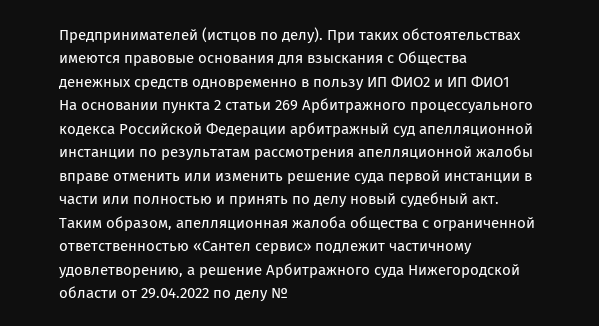Предпринимателей (истцов по делу). При таких обстоятельствах имеются правовые основания для взыскания с Общества денежных средств одновременно в пользу ИП ФИО2 и ИП ФИО1
На основании пункта 2 статьи 269 Арбитражного процессуального кодекса Российской Федерации арбитражный суд апелляционной инстанции по результатам рассмотрения апелляционной жалобы вправе отменить или изменить решение суда первой инстанции в части или полностью и принять по делу новый судебный акт.
Таким образом, апелляционная жалоба общества с ограниченной ответственностью «Сантел сервис» подлежит частичному удовлетворению, а решение Арбитражного суда Нижегородской области от 29.04.2022 по делу №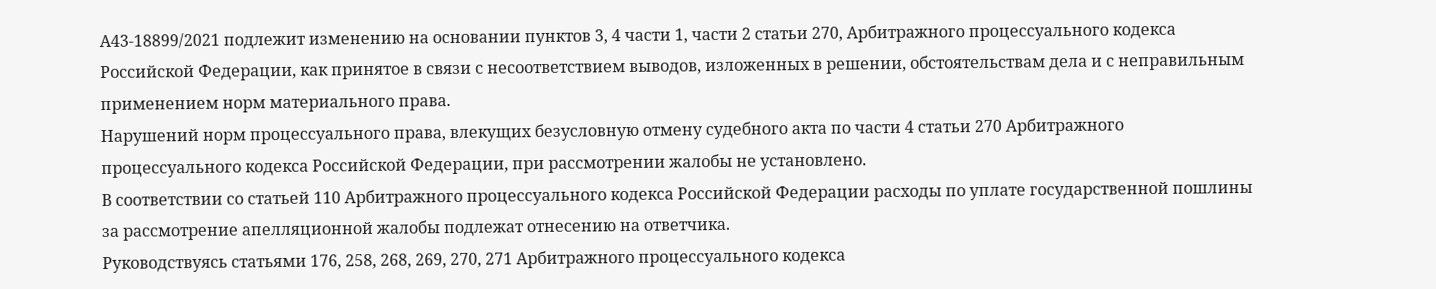А43-18899/2021 подлежит изменению на основании пунктов 3, 4 части 1, части 2 статьи 270, Арбитражного процессуального кодекса Российской Федерации, как принятое в связи с несоответствием выводов, изложенных в решении, обстоятельствам дела и с неправильным применением норм материального права.
Нарушений норм процессуального права, влекущих безусловную отмену судебного акта по части 4 статьи 270 Арбитражного процессуального кодекса Российской Федерации, при рассмотрении жалобы не установлено.
В соответствии со статьей 110 Арбитражного процессуального кодекса Российской Федерации расходы по уплате государственной пошлины за рассмотрение апелляционной жалобы подлежат отнесению на ответчика.
Руководствуясь статьями 176, 258, 268, 269, 270, 271 Арбитражного процессуального кодекса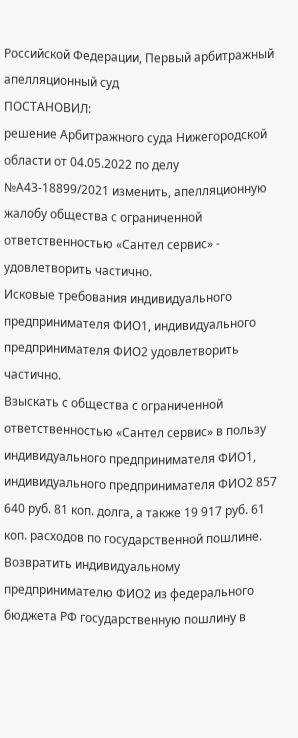Российской Федерации, Первый арбитражный апелляционный суд
ПОСТАНОВИЛ:
решение Арбитражного суда Нижегородской области от 04.05.2022 по делу №А43-18899/2021 изменить, апелляционную жалобу общества с ограниченной ответственностью «Сантел сервис» - удовлетворить частично.
Исковые требования индивидуального предпринимателя ФИО1, индивидуального предпринимателя ФИО2 удовлетворить частично.
Взыскать с общества с ограниченной ответственностью «Сантел сервис» в пользу индивидуального предпринимателя ФИО1, индивидуального предпринимателя ФИО2 857 640 руб. 81 коп. долга, а также 19 917 руб. 61 коп. расходов по государственной пошлине.
Возвратить индивидуальному предпринимателю ФИО2 из федерального бюджета РФ государственную пошлину в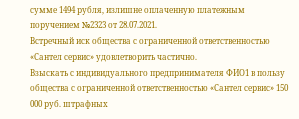сумме 1494 рубля, излишне оплаченную платежным поручением №2323 от 28.07.2021.
Встречный иск общества с ограниченной ответственностью «Сантел сервис» удовлетворить частично.
Взыскать с индивидуального предпринимателя ФИО1 в пользу общества с ограниченной ответственностью «Сантел сервис» 150 000 руб. штрафных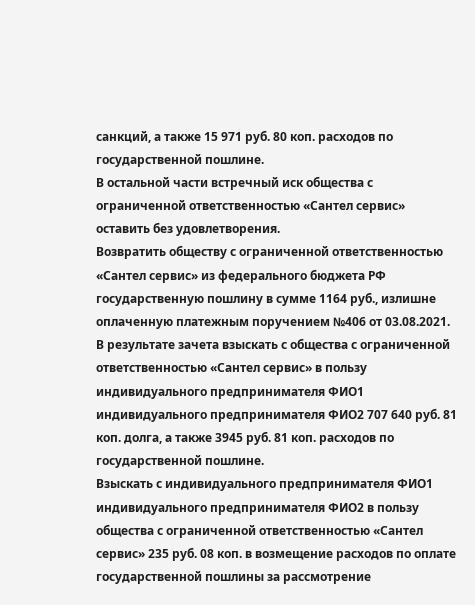санкций, а также 15 971 руб. 80 коп. расходов по государственной пошлине.
В остальной части встречный иск общества с ограниченной ответственностью «Сантел сервис» оставить без удовлетворения.
Возвратить обществу с ограниченной ответственностью «Сантел сервис» из федерального бюджета РФ государственную пошлину в сумме 1164 руб., излишне оплаченную платежным поручением №406 от 03.08.2021.
В результате зачета взыскать с общества с ограниченной ответственностью «Сантел сервис» в пользу индивидуального предпринимателя ФИО1 индивидуального предпринимателя ФИО2 707 640 руб. 81 коп. долга, а также 3945 руб. 81 коп. расходов по государственной пошлине.
Взыскать с индивидуального предпринимателя ФИО1 индивидуального предпринимателя ФИО2 в пользу общества с ограниченной ответственностью «Сантел сервис» 235 руб. 08 коп. в возмещение расходов по оплате государственной пошлины за рассмотрение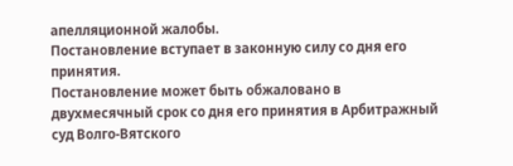апелляционной жалобы.
Постановление вступает в законную силу со дня его принятия.
Постановление может быть обжаловано в двухмесячный срок со дня его принятия в Арбитражный суд Волго-Вятского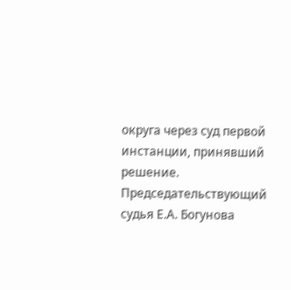округа через суд первой инстанции, принявший решение.
Председательствующий судья Е.А. Богунова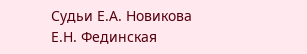Судьи Е.А. Новикова
Е.Н. Фединская